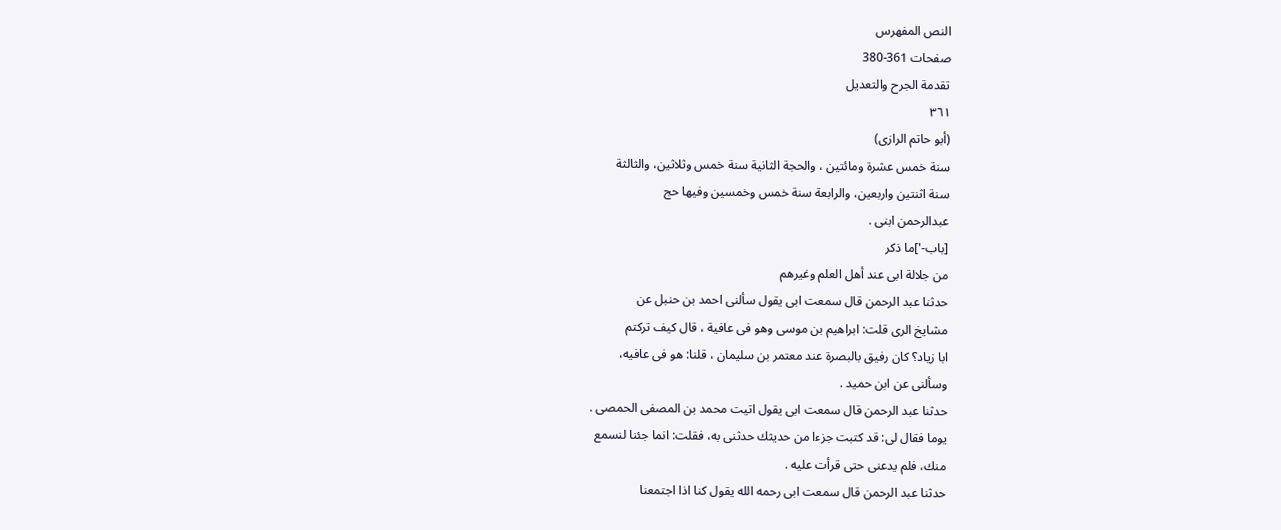النص المفهرس
صفحات 361-380
تقدمة الجرح والتعديل
٣٦١
(أبو حاتم الرازى)
سنة خمس عشرة ومائتين ، والحجة الثانية سنة خمس وثلاثين، والثالثة
سنة اثنتين واربعين، والرابعة سنة خمس وخمسين وفيها حج
عبدالرحمن ابنى .
[باب-']ما ذکر
من جلالة ابى عند أهل العلم وغيرهم
حدثنا عبد الرحمن قال سمعت ابى يقول سألنى احمد بن حنبل عن
مشايخ الرى قلت: ابراهيم بن موسى وهو فى عافية ، قال كيف تركتم
ابا زياد؟ كان رفيق بالبصرة عند معتمر بن سليمان ، قلنا: هو فى عافيه،
وسألنى عن ابن حميد .
حدثنا عبد الرحمن قال سمعت ابى يقول اتيت محمد بن المصفى الحمصى .
يوما فقال لى: قد كتبت جزءا من حديثك حدثنى به، فقلت: انما جئنا لنسمع
منك، فلم يدعنى حتى قرأت عليه .
حدثنا عبد الرحمن قال سمعت ابى رحمه الله يقول كنا اذا اجتمعنا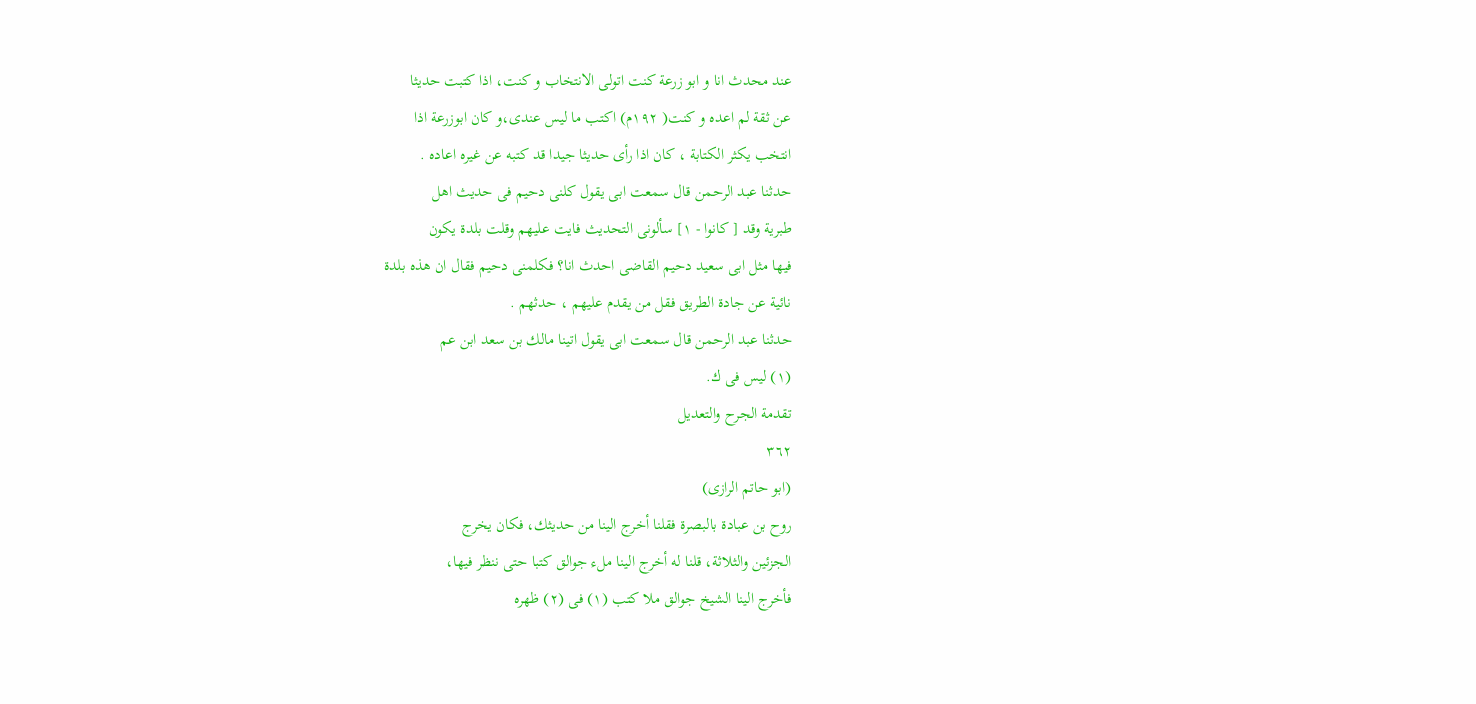عند محدث انا و ابو زرعة کنت اتولی الانتخاب و کنت، اذا کتبت حديثا
عن ثقة لم اعدہ و کنت( ١٩٢م) اكتب ما ليس عندى،و کان ابوزرعة اذا
انتخب يكثر الكتابة ، كان اذا رأى حديثا جيدا قد كتبه عن غيره اعاده .
حدثنا عبد الرحمن قال سمعت ابى يقول كلنى دحيم فى حديث اهل
طبرية وقد [ كانوا - ١] سألونى التحديث فايت عليهم وقلت بلدة يكون
فيها مثل ابى سعيد دحيم القاضى احدث انا؟ فكلمنى دحيم فقال ان هذه بلدة
نائية عن جادة الطريق فقل من يقدم عليهم ، حدثهم .
حدثنا عبد الرحمن قال سمعت ابى يقول اتينا مالك بن سعد ابن عم
(١) ليس فى ك.
تقدمة الجرح والتعديل
٣٦٢
(ابو حاتم الرازى)
روح بن عبادة بالبصرة فقلنا أخرج الينا من حديثك، فكان يخرج
الجزئين والثلاثة، قلنا له أخرج الينا ملء جوالق كتبا حتى ننظر فيها،
فأخرج الينا الشيخ جوالق ملا كتب (١) فى (٢) ظهره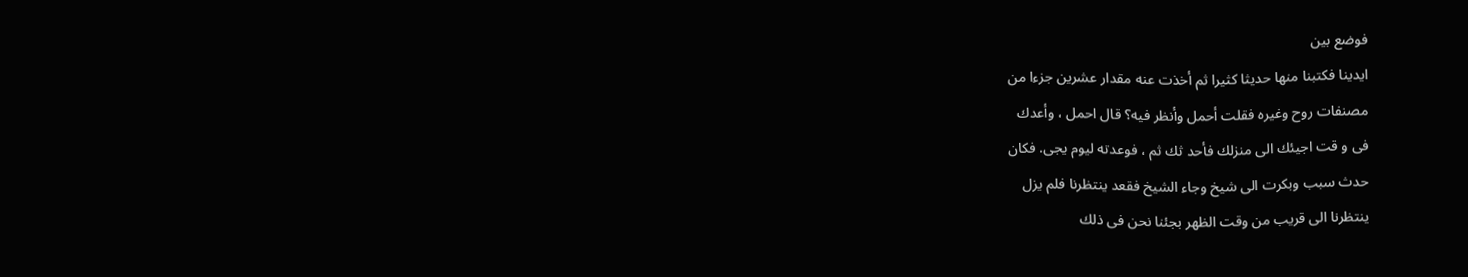فوضع بين
ايدينا فكتبنا منها حديثا كثيرا ثم أخذت عنه مقدار عشرين جزءا من
مصنفات روح وغيره فقلت أحمل وأنظر فيه؟ قال احمل ، وأعدك
فى و قت اجيئك الى منزلك فأحد ثك ثم ، فوعدته لیوم یجی. فكان
حدث سبب وبكرت الى شيخ وجاء الشيخ فقعد ينتظرنا فلم يزل
ينتظرنا الى قريب من وقت الظهر بجئنا نحن فى ذلك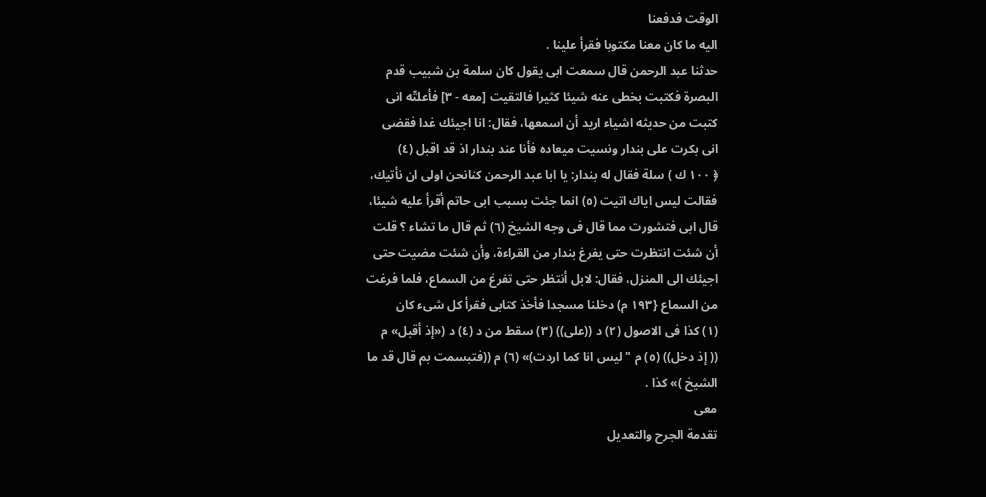الوقت فدفعنا
اليه ما كان معنا مكتوبا فقرأ علينا .
حدثنا عبد الرحمن قال سمعت ابى يقول كان سلمة بن شبيب قدم
البصرة فكتبت بخطى عنه شيئا كثيرا فالتقيت [معه - ٣] فأعلتّه انى
كتبت من حديثه اشياء اريد أن اسمعها، فقال: انا اجيئك غدا فقضى
انى بكرت على بندار ونسيت ميعاده فأنا عند بندار اذ قد اقبل (٤)
﴿ ١٠٠ ك ) سلة فقال له بندار: يا ابا عبد الرحمن كنانحن اولى ان نأتيك،
فقالت ليس اياك اتيت (٥) انما جئت بسبب ابى حاتم أقرأ عليه شيئا،
قال ابى فتشورت مما قال فى وجه الشيخ (٦) ثم قال ما تشاء ؟ قلت
أن شئت انتظرت حتى يفرغ بندار من القراءة، وأن شئت مضيت حتى
اجيئك الى المنزل، فقال: لابل أنتظر حتى تفرغ من السماع، فلما فرغت
من السماع {١٩٣ م) دخلنا مسجدا فأخذ كتابى فقرأ كل شىء كان
(١) كذا فى الاصول (٢) د ((على)) (٣) سقط من د (٤) د («إذ أقبل» م
(( إذ دخل)) (٥) م "ليس انا كما اردت)» (٦) م ((فتبسمت بم قال قد ما
الشيخ )» كذا .
معی
تقدمة الجرح والتعديل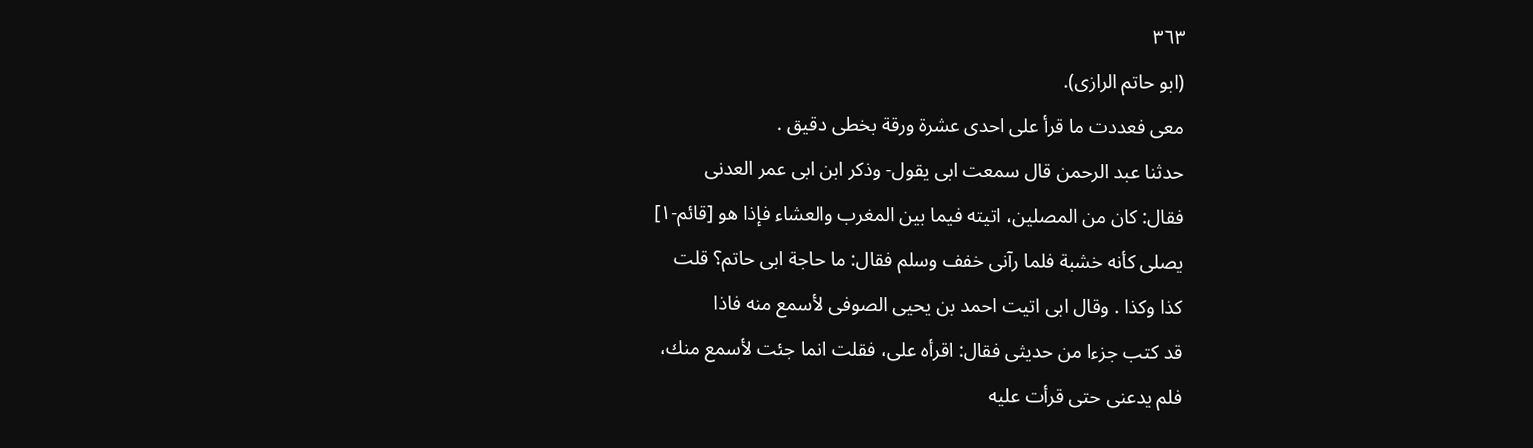٣٦٣
(ابو حاتم الرازى).
معى فعددت ما قرأ على احدى عشرة ورقة بخطى دقيق .
حدثنا عبد الرحمن قال سمعت ابى يقول- وذكر ابن ابى عمر العدنى
فقال: كان من المصلين، اتيته فيما بين المغرب والعشاء فإذا هو [قائم-١]
يصلى كأنه خشبة فلما رآنى خفف وسلم فقال: ما حاجة ابى حاتم؟ قلت
كذا وكذا . وقال ابى اتيت احمد بن يحيى الصوفى لأسمع منه فاذا
قد كتب جزءا من حديثى فقال: اقرأه على، فقلت انما جئت لأسمع منك،
فلم يدعنى حتى قرأت عليه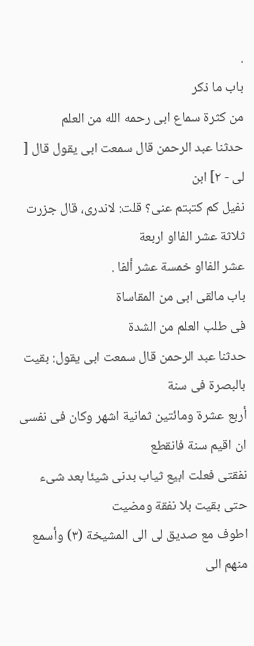.
باب ما ذكر
من کثرة سماع ابی رحمه الله من العلم
حدثنا عبد الرحمن قال سمعت ابى يقول قال [ لى - ٢] ابن
نفيل كم كتبتم عنى؟ قلت: لاندرى، قال جزرت ثلاثة عشر الفااو اربعة
عشر الفااو خمسة عشر ألفا .
باب مالقى ابى من المقاساة
فى طلب العلم من الشدة
حدثنا عبد الرحمن قال سمعت ابى يقول: بقيت بالبصرة فى سنة
أربع عشرة ومائتين ثمانية اشهر وكان فى نفسى ان اقيم سنة فانقطع
نفقتی فعلت ابيع ثياب بدنى شيئا بعد شىء حتى بقيت بلا نفقة ومضيت
اطوف مع صديق لى الى المشيخة (٣) وأسمع منهم الى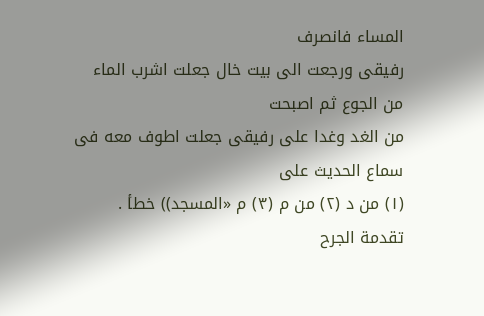المساء فانصرف
رفيقى ورجعت الى بيت خال جعلت اشرب الماء من الجوع ثم اصبحت
من الغد وغدا على رفيقى جعلت اطوف معه فى سماع الحديث على
(١) من د (٢) من م (٣) م «المسجد)) خطأ .
تقدمة الجرح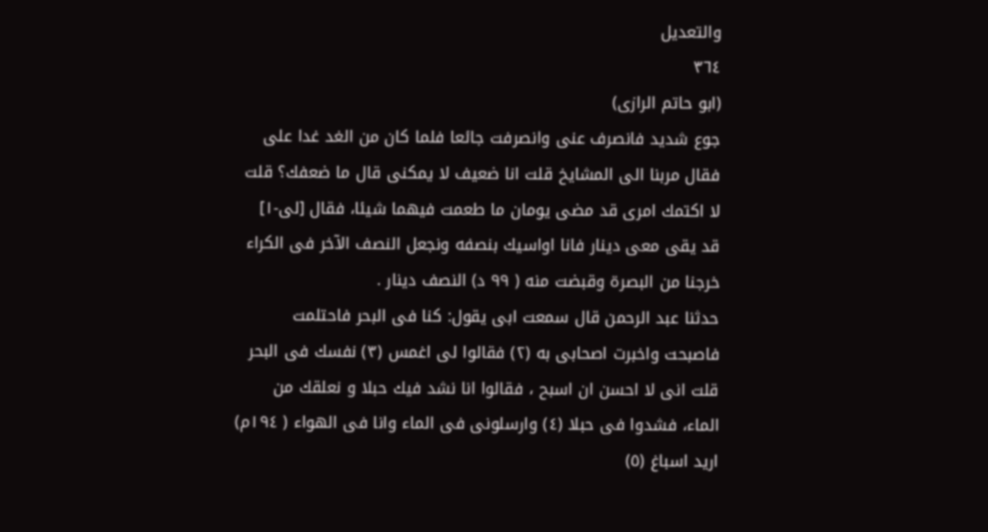والتعديل
٣٦٤
(ابو حاتم الرازى)
جوع شديد فانصرف عنى وانصرفت جائعا فلما كان من الغد غدا على
فقال مربنا الى المشايخ قلت انا ضعيف لا يمكنى قال ما ضعفك؟ قلت
لا اكتمك امرى قد مضى يومان ما طعمت فيهما شيئا، فقال [لى-١]
قد يقى معى دينار فانا اواسيك بنصفه ونجعل النصف الآخر فى الكراء
خرجنا من البصرة وقبضت منه ( ٩٩ د) النصف دينار .
حدثنا عبد الرحمن قال سمعت ابى يقول: كنا فى البحر فاحتلمت
فاصبحت واخبرت اصحابى به (٢) فقالوا لى اغمس (٣) نفسك فى البحر
قلت انى لا احسن ان اسبح ، فقالوا انا نشد فيك حبلا و نعلقك من
الماء، فشدوا فى حبلا (٤) وارسلونى فى الماء وانا فى الهواء ( ١٩٤م)
اريد اسباغ (٥)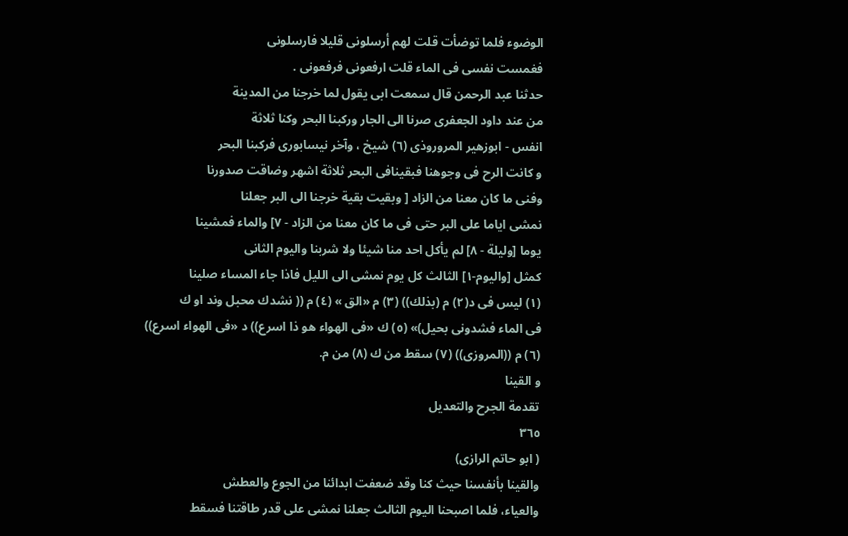الوضوء فلما توضأت قلت لهم أرسلونى قليلا فارسلونى
فغمست نفسى فى الماء قلت ارفعونى فرفعونى .
حدثنا عبد الرحمن قال سمعت ابى يقول لما خرجنا من المدينة
من عند داود الجعفرى صرنا الى الجار وركبنا البحر وكنا ثلاثة
انفس - ابوزهير المروروذى (٦) شيخ ، وآخر نيسابورى فركبنا البحر
و کانت الرح فى وجوهنا فبقينافی البحر ثلاثة اشهر وضاقت صدورنا
وفنى ما كان معنا من الزاد [ وبقيت بقية خرجنا الى البر جعلنا
نمشى اياما على البر حتى فى ما كان معنا من الزاد - ٧] والماء فمشينا
يوما [وليلة - ٨] لم يأكل احد منا شيئا ولا شربنا واليوم الثانى
كمثل [واليوم-١] الثالث كل يوم نمشى الى الليل فاذا جاء المساء صلينا
(١) ليس فى د(٢) م (بذلك)) (٣) م «الق » (٤) م (( نشدك محبل وند او ك
فى الماء فشدونى بحيل)» (٥) ك «فى الهواء هو ذا اسرع)) د «فى الهواء اسرع))
(٦) م ((المروزى)) (٧) سقط من ك (٨) من م.
و القينا
تقدمة الجرح والتعديل
٣٦٥
( ابو حاتم الرازى)
والقينا بأنفسنا حيث كنا وقد ضعفت ابدائنا من الجوع والعطش
والعياء، فلما اصبحنا اليوم الثالث جعلنا نمشى على قدر طاقتنا فسقط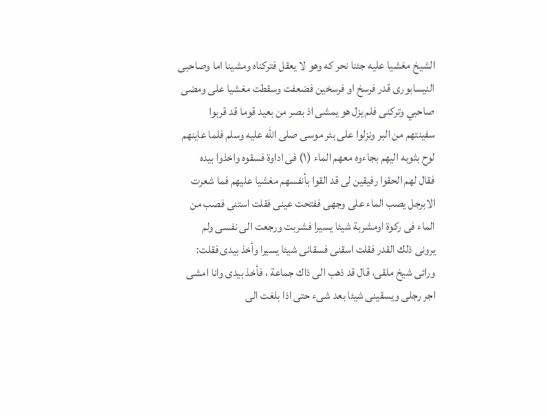الشيخ مغشيا عليه جئنا نحر كه وهو لا يعقل فتركناه ومشينا اما وصاحبى
النيسابورى قدر فرسخ او فرسخين فضعفت وسقطت مغشيا على ومضى
صاحبي وتركنى فلم يزل هو يمشى اذ بصر من بعيد قوما قد قربوا
سفينتهم من البر ونزلوا على بئر موسى صلى الله عليه وسلم فلما عاينهم
لوح بثوبه اليهم بجاءوه معهم الماء (١) فى اداوة فسقوه واخذوا بيده
فقال لهم الحقوا رفيقين لى قد القوا بأنفسهم مغشيا عليهم فما شعرت
الابرجل يصب الماء على وجهى ففتحت عينى فقلت استنى فصب من
الماء فى ركوة اومشربة شيئا يسيرا فشربت ورجعت الى نفسى ولم
يرونى ذلك القدر فقلت اسقنى فسقانى شيئا يسيرا وأخذ بيدى فقلت:
ورائى شيخ ملقى، قال قد ذهب الى ذاك جماعة ، فأخذ بيدى وانا امشى
اجر رجلى ويسقينى شيئا بعد شىء حتى اذا بلغت الى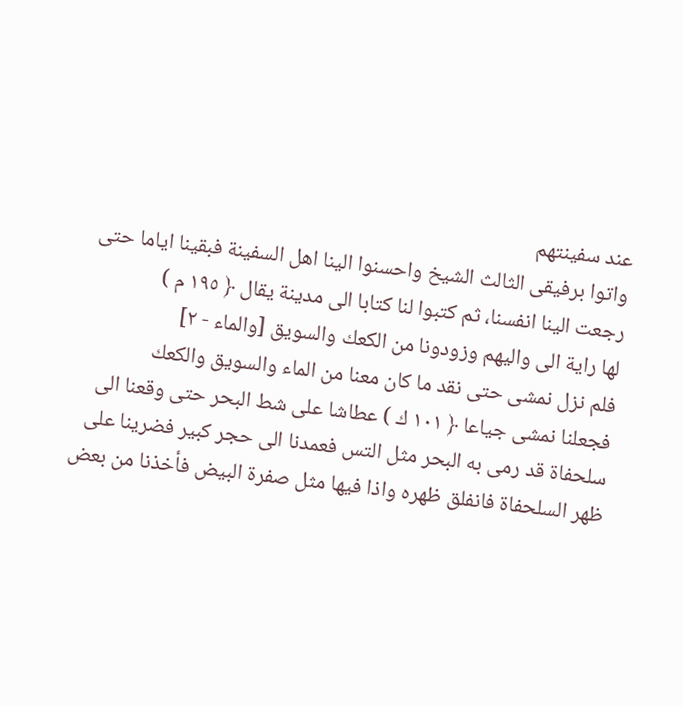عند سفينتهم
واتوا برفيقى الثالث الشيخ واحسنوا الينا اهل السفينة فبقينا اياما حتى
رجعت الينا انفسنا، ثم كتبوا لنا كتابا الى مدينة يقال ﴿ ١٩٥ م )
لها راية الى واليهم وزودونا من الكعك والسويق [والماء - ٢]
فلم نزل نمشى حتى نقد ما كان معنا من الماء والسويق والكعك
فجعلنا نمشى جياعا ﴿ ١٠١ ك ) عطاشا على شط البحر حتى وقعنا الى
سلحفاة قد رمى به البحر مثل التس فعمدنا الى حجر كبير فضرينا على
ظهر السلحفاة فانفلق ظهره واذا فيها مثل صفرة البيض فأخذنا من بعض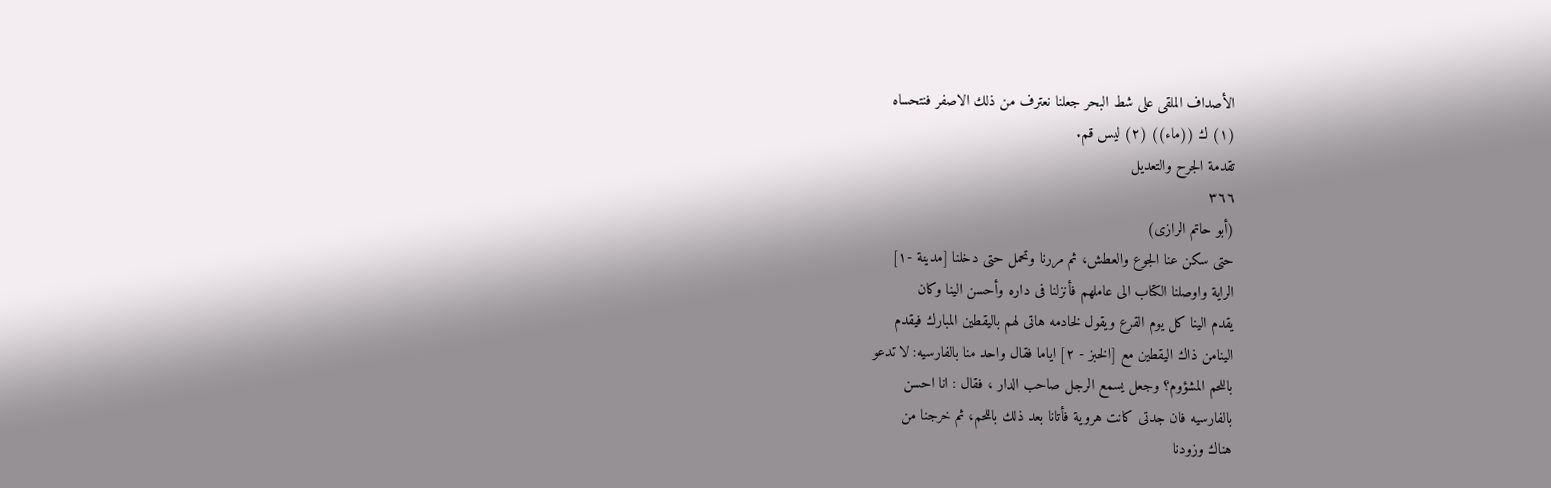الأصداف الملقى على شط البحر جعلنا نعترف من ذلك الاصفر فنتحساه
(١) ك ((ماء)) (٢) ليس قم.
تقدمة الجرح والتعديل
٣٦٦
(أبو حاتم الرازى)
حتى سكن عنا الجوع والعطش، ثم مررنا وتحمل حتى دخلنا [مدينة -١]
الراية واوصلنا الكتاب الى عاملهم فأنزلنا فى داره وأحسن الينا وكان
يقدم الينا كل يوم القرع ويقول لخادمه هاتى لهم باليقطين المبارك فيقدم
الينامن ذاك اليقطين مع [الخبز - ٢] اياما فقال واحد منا بالفارسيه: لا تدعو
باللحم المشؤوم؟ وجعل يسمع الرجل صاحب الدار ، فقال : انا احسن
بالفارسيه فان جدتى كانت هروية فأتانا بعد ذلك باللحم، ثم خرجنا من
هناك وزودنا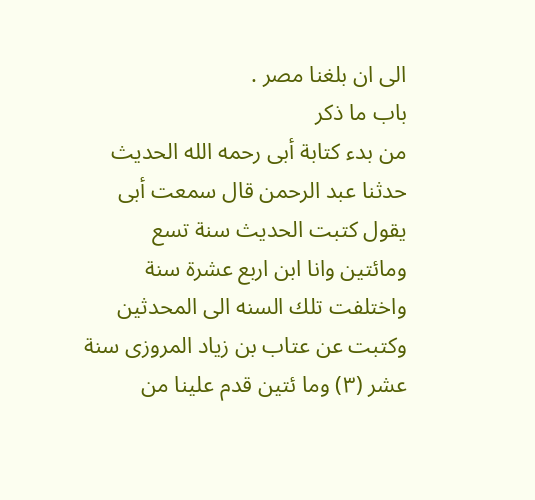الى ان بلغنا مصر .
باب ما ذكر
من بدء كتابة أبى رحمه الله الحديث
حدثنا عبد الرحمن قال سمعت أبى يقول كتبت الحديث سنة تسع
ومائتين وانا ابن اربع عشرة سنة واختلفت تلك السنه الى المحدثين
وكتبت عن عتاب بن زياد المروزى سنة عشر (٣) وما ئتين قدم علينا من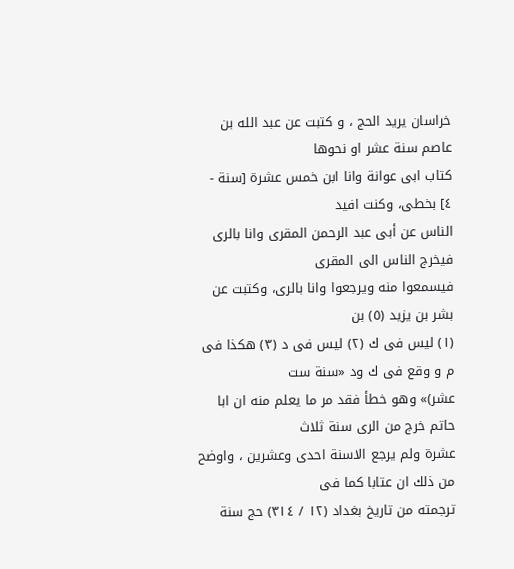خراسان يريد الحج ، و كتبت عن عبد الله بن عاصم سنة عشر او نحوها
كتاب ابى عوانة وانا ابن خمس عشرة [سنة - ٤] بخطى، وكنت افيد
الناس عن أبى عبد الرحمن المقرى وانا بالرى فيخرج الناس الى المقرى
فيسمعوا منه ويرجعوا وانا بالرى، وكتبت عن بشر بن يزيد (٥) بن
(١) ليس فى ك (٢) ليس فى د (٣) هكذا فى م و وقع فى ك ود «سنة ست
عشر)» وهو خطأ فقد مر ما يعلم منه ان ابا حاتم خرج من الرى سنة ثلاث
عشرة ولم يرجع الاسنة احدى وعشرين ، واوضح من ذلك ان عتابا كما فى
ترجمته من تاريخ بغداد (١٢ / ٣١٤) حج سنة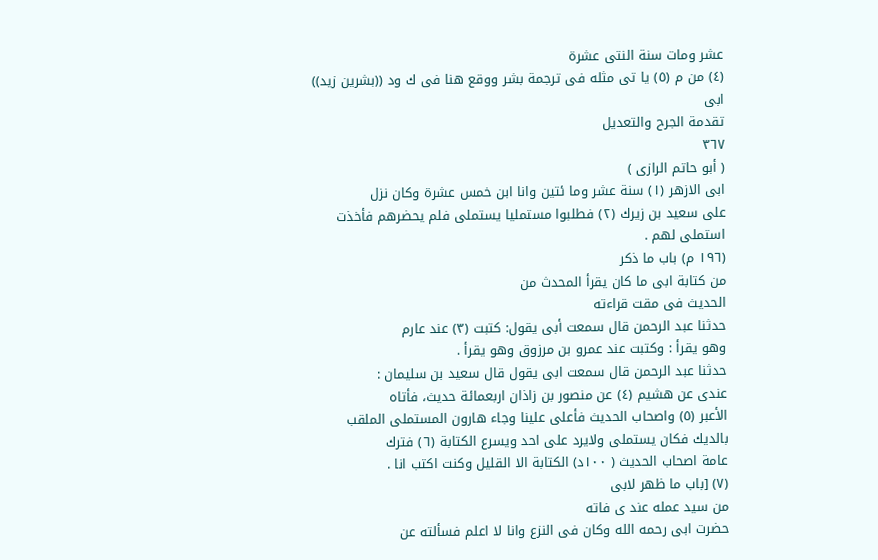عشر ومات سنة النتى عشرة
(٤) من م (٥) يا تى مثله فى ترجمة بشر ووقع هنا فى ك ود ((بشرين زيد))
ابی
تقدمة الجرح والتعديل
٣٦٧
( أبو حاتم الرازى )
ابى الازهر (١) سنة عشر وما ئتين وانا ابن خمس عشرة وكان نزل
على سعيد بن زيرك (٢) فطلبوا مستمليا يستملى فلم يحضرهم فأخذت
استملى لهم .
(١٩٦ م) باب ما ذكر
من كتابة ابى ما كان يقرأ المحدث من
الحدیث فی مقت قراءته
حدثنا عبد الرحمن قال سمعت أبى يقول: كتبت (٣) عند عارم
وهو يقرأ : وكتبت عند عمرو بن مرزوق وهو يقرأ .
حدثنا عبد الرحمن قال سمعت ابى يقول قال سعيد بن سليمان :
عندى عن هشيم (٤) عن منصور بن زاذان اربعمائة حديث، فأتاه
الأعبر (٥) واصحاب الحديث فأعلى علينا وجاء هارون المستملى الملقب
بالديك فكان يستملى ولايرد على احد ويسرع الكتابة (٦) فترك
عامة اصحاب الحديث ( ١٠٠د) الكتابة الا القليل وكنت اكتب انا .
(٧) [باب ما ظهر لابى
من سيد عمله عند ى فاته
حضرت ابى رحمه الله وكان فى النزع وانا لا اعلم فسألته عن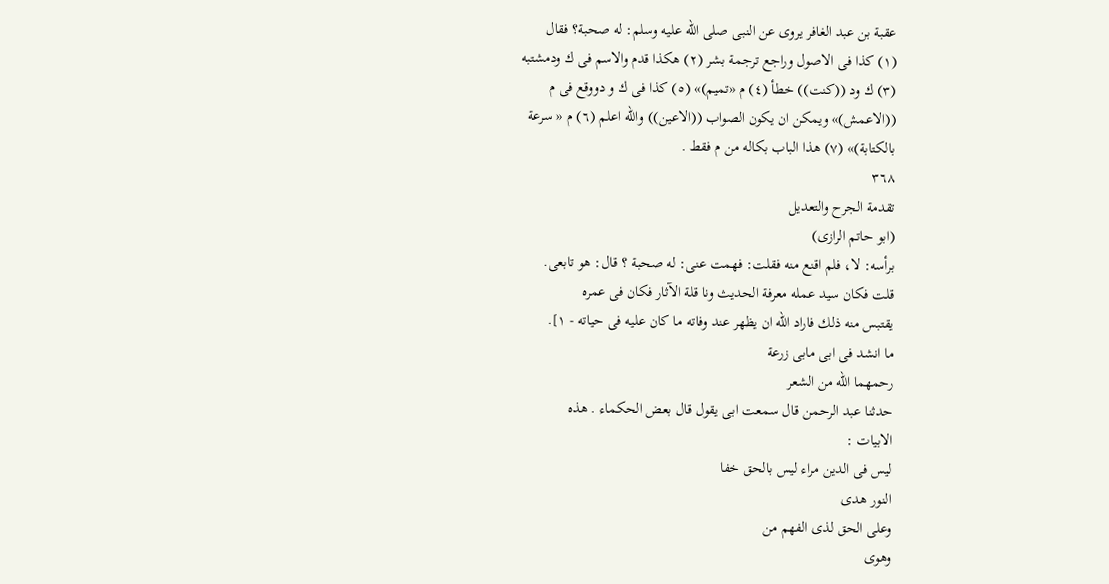عقبة بن عبد الغافر يروى عن النبى صلى الله عليه وسلم: له صحبة؟ فقال
(١) كذا فى الاصول وراجع ترجمة بشر (٢) هكذا قدم والاسم فى ك ودمشتبه
(٣) ك ود ((كنت)) خطأ (٤) م «تميم)» (٥) كذا فى ك و دووقع فى م
((الاعمش)» ويمكن ان يكون الصواب ((الاعين)) والله اعلم (٦) م « سرعة
بالكتابة)» (٧) هذا الباب بكاله من م فقط .
٣٦٨
تقدمة الجرح والتعديل
(ابو حاتم الرازى)
برأسه: لا، فلم اقنع منه فقلت: فهمت عنى: له صحبة ؟ قال: هو تابعى.
قلت فكان سيد عمله معرفة الحديث ونا قلة الآثار فكان فى عمره
يقتبس منه ذلك فاراد الله ان يظهر عند وفاته ما كان عليه فى حياته - ١].
ما انشد فی ابی مابی زرعة
رحمهما الله من الشعر
حدثنا عبد الرحمن قال سمعت ابى يقول قال بعض الحكماء . هذه
الابيات :
ليس فى الدين مراء ليس بالحق خفا
النور هدى
وعلى الحق لذى الفهم من
وهوى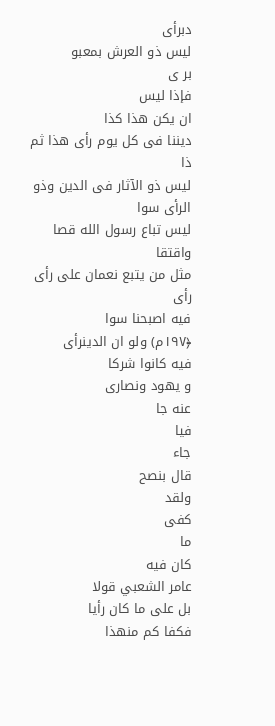دبرأى
ليس ذو العرش بمعبو
بر ى
فإذا ليس
ان يكن هذا كذا
ديننا فى كل يوم رأى هذا ثم ذا
ليس ذو الآثار فى الدين وذو الرأى سوا
ليس تباع رسول الله قصا واقتقا
مثل من يتبع نعمان على رأى رأى
فيه اصبحنا سوا
﴿١٩٧م) ولو ان الدينرأی
فيه كانوا شركا
و يهود ونصارى
عنه جا
فيا
جاء
قال بنصح
ولقد
کفی
ما
کان فیه
عامر الشعبي قولا
بل على ما كان رأيا
فكفا كم منهذا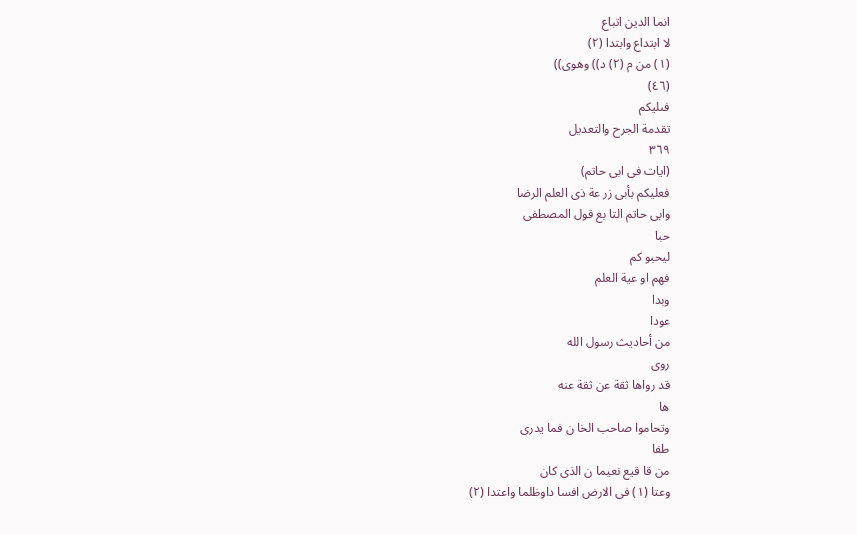انما الدين اتباع
لا ابتداع وابتدا (٢)
(١) من م (٢) د)) وهوى))
(٤٦)
فىليكم
تقدمة الجرح والتعديل
٣٦٩
(ايات فى ابى حاتم)
فعليكم بأبى زر عة ذى العلم الرضا
وابى حاتم التا بع قول المصطفى
حبا
ليحبو کم
فهم او عية العلم
وبدا
عودا
من أحاديث رسول الله
روى
قد رواها ثقة عن ثقة عنه
ها
وتحاموا صاحب الخا ن فما يدرى
طفا
من قا قيع نعيما ن الذى كان
وعتا (١) فى الارض افسا داوظلما واعتدا (٢)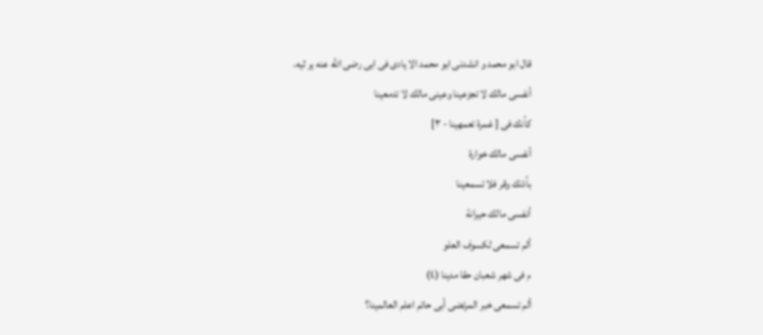قال ابو محمد و انشدنى ابو محمد الا یادی فی ابی رضى الله عنه ير ثيه.
أنفسى مالك لا تجزعينا وعينى مالك لا تدمعينا
كأنك فى [ غمرة تعمهينا - ٣]
أنفسى مالك خوارة
بأذنك وقر فلا تسمعينا
أنفسى مالك حيرانة
ألم تسمعى لكسوف العلو
م فى شهر شعبان حقا مدينا (٤)
ألم تسمعى خبر المرتضى أبى حاتم اعلم العالمينا؟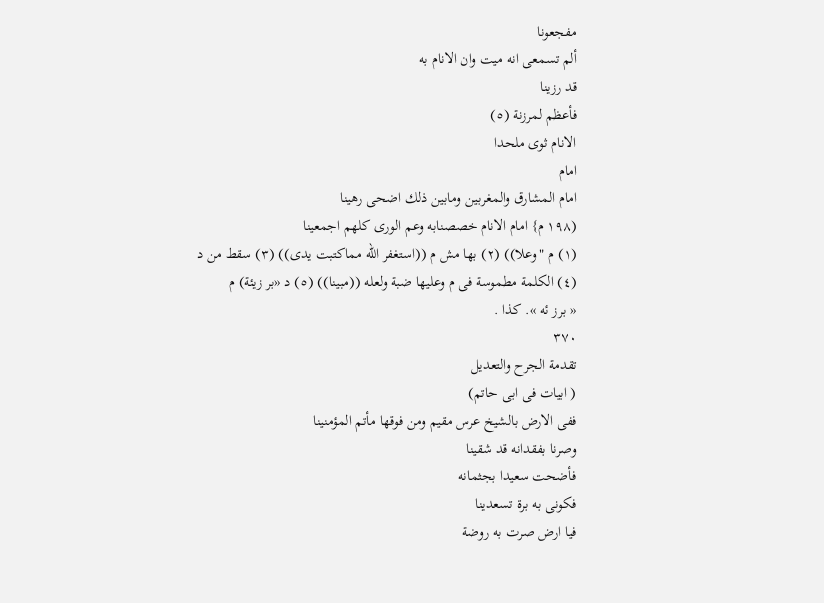مفجعونا
ألم تسمعى انه ميت وان الانام به
قد رزينا
فأعظم لمرزنة (٥)
الانام ثوى ملحدا
امام
امام المشارق والمغربين ومابين ذلك اضحى رهينا
(١٩٨ م} امام الانام خصصنابه وعم الورى كلهم اجمعينا
(١) م "وعلا)) (٢) بها مش م ((استغفر الله مماكتبت يدى)) (٣) سقط من د
(٤) الكلمة مطموسة فى م وعليها ضبة ولعله ((مبينا)) (٥) د «بر زيئة) م
« برز ئه ». كذا .
٣٧٠
تقدمة الجرح والتعديل
( ابيات فى ابى حاتم)
ففى الارض بالشيخ عرس مقيم ومن فوقها مأتم المؤمنينا
وصرنا بفقدانه قد شقينا
فأضحت سعيدا بجثمانه
فكونى به برة تسعدينا
فيا ارض صرت به روضة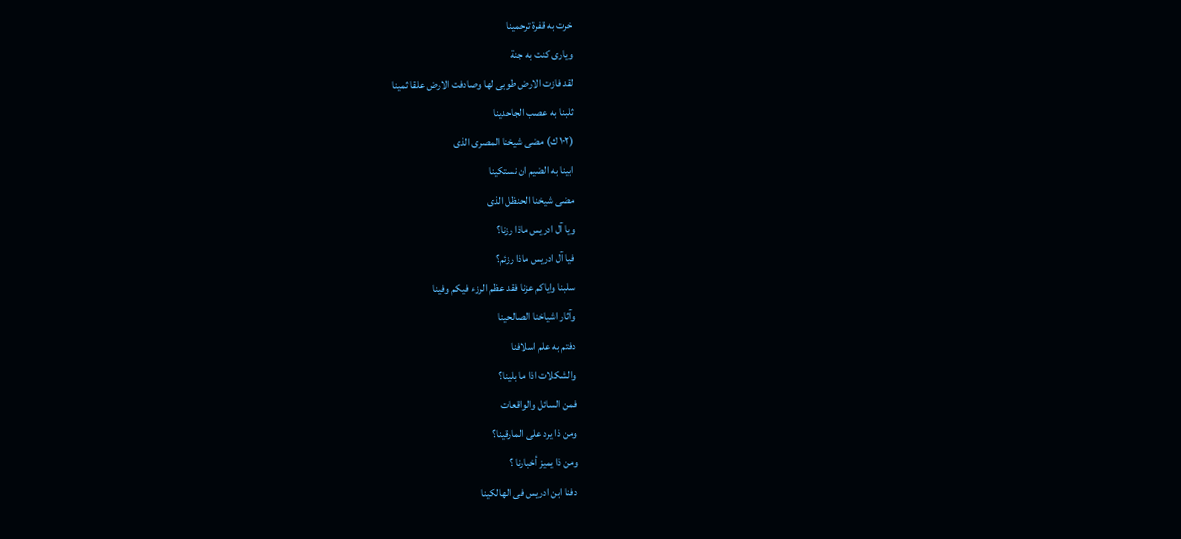خرت به قفرة ترحمينا
ويارى كنت به جنة
لقد فازت الارض طوبى لها وصادفت الارض علقا ثمينا
ثلبنا به عصب الجاحدينا
(١٠٢ ك) مضى شيخنا المصرى الذى
ابينا به الضيم ان نستكينا
مضى شيخنا الحنظل الذى
ويا آل ادريس ماذا رزنا؟
فيا آل ادريس ماذا رزئم؟
سلبنا واياكم عزنا فقد عظم الرزء فيكم وفينا
وآثار اشياخنا الصالحينا
دفتم به علم اسلافنا
والشكلات اذا ما بلينا؟
فمن السائل والواقعات
ومن ذا يرد على المارقينا؟
ومن ذا يميز أخبارنا ؟
دفنا ابن ادريس فى الهالكينا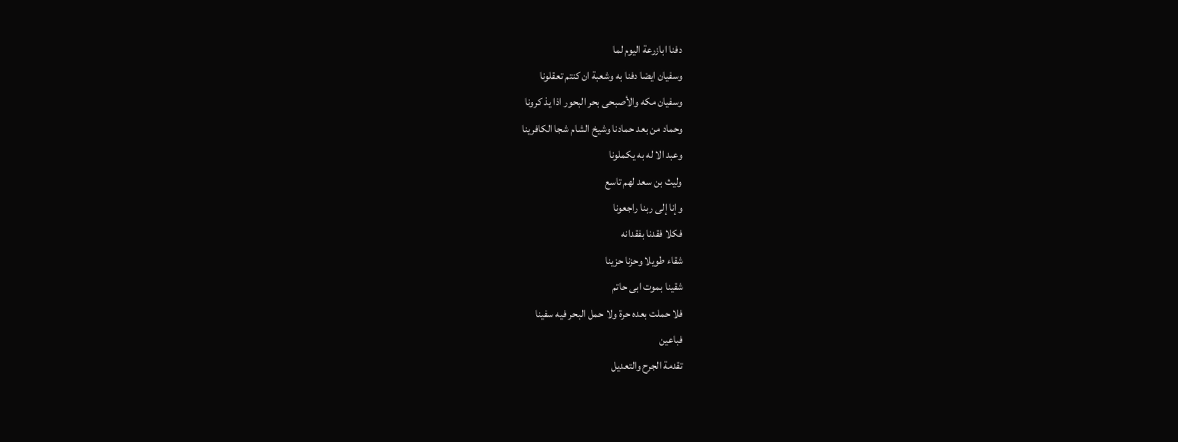دفنا ابازرعة اليوم لما
وسفيان ايضا دفنا به وشعبة ان كنتم تعقلونا
وسفیان مکه والأصبحی بحر البحور اذا یذ کرونا
وحماد من بعد حمادنا وشيخ الشام شجا الكافرينا
وعبد الا له به يكملونا
وليث بن سعد لهم تاسع
وإنا إلى ربنا راجعونا
فكلا فقدنا بفقدانه
شقاء طويلا وحزنا حزينا
شقينا بموت ابى حاتم
فلا حملت بعده حرة ولا حمل البحر فيه سفينا
فباعین
تقدمة الجرح والتعديل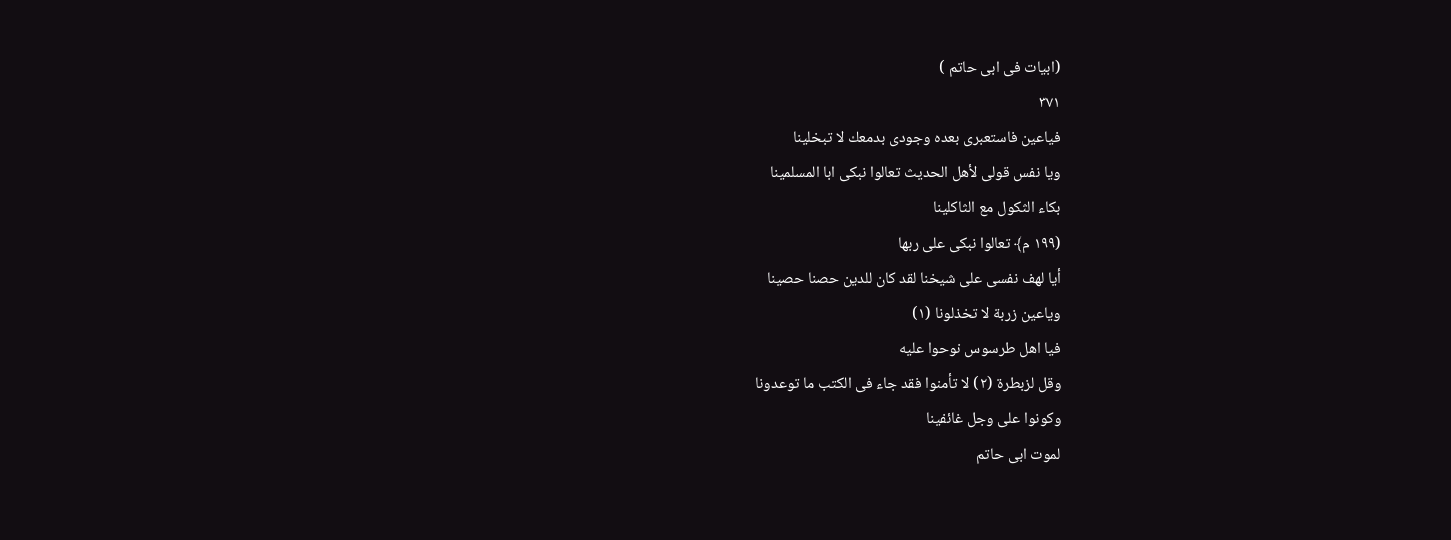(ابيات فى ابى حاتم )
٣٧١
فیاعين فاستعبری بعده وجودى بدمعك لا تبخلينا
ويا نفس قولى لأهل الحديث تعالوا نبكى ابا المسلمينا
بكاء الثكول مع الثاكلينا
(١٩٩ م﴾ تعالوا نبكى على ربها
أيا لهف نفسى على شيخنا لقد كان للدين حصنا حصينا
وياعين زربة لا تخذلونا (١)
فيا اهل طرسوس نوحوا عليه
وقل لزبطرة (٢) لا تأمنوا فقد جاء فى الكتب ما توعدونا
وكونوا على وجل غائفينا
لموت ابى حاتم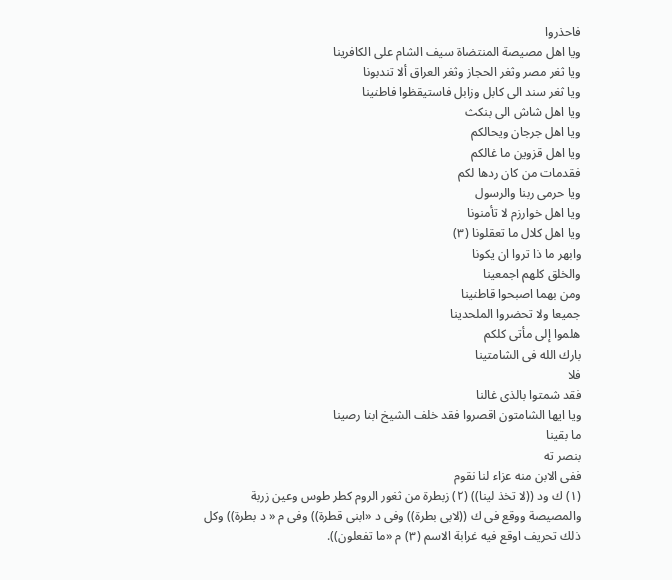فاحذروا
ويا اهل مصيصة المنتضاة سيف الشام على الكافرينا
ويا ثغر مصر وثغر الحجاز وثغر العراق ألا تندبونا
ويا ثغر سند الى كابل وزابل فاستيقظوا فاطنينا
ويا اهل شاش الى بنکث
ويا اهل جرجان ويحالكم
ويا اهل قزوين ما غالكم
فقدمات من كان ردها لكم
ويا حرمى ربنا والرسول
ويا اهل خوارزم لا تأمنونا
ويا اهل كلال ما تعقلونا (٣)
وابهر ما ذا تروا ان يكونا
والخلق كلهم اجمعينا
ومن بهما اصبحوا قاطنينا
جميعا ولا تحضروا الملحدينا
هلموا إلى مأتى كلكم
بارك الله فى الشامتينا
فلا
فقد شمتوا بالذى غالنا
ويا ايها الشامتون اقصروا فقد خلف الشيخ ابنا رصينا
ما بقينا
بنصر ته
ففى الابن منه عزاء لنا نقوم
(١) ك ود ((لا تخذ لينا)) (٢) زبطرة من ثغور الروم كطر طوس وعين زربة
والمصيصة ووقع فى ك ((لابى بطرة)) وفى د «ابنى قطرة)) وفى م « د بطرة)) وكل
ذلك تحريف اوقع فيه غرابة الاسم (٣) م «ما تفعلون)).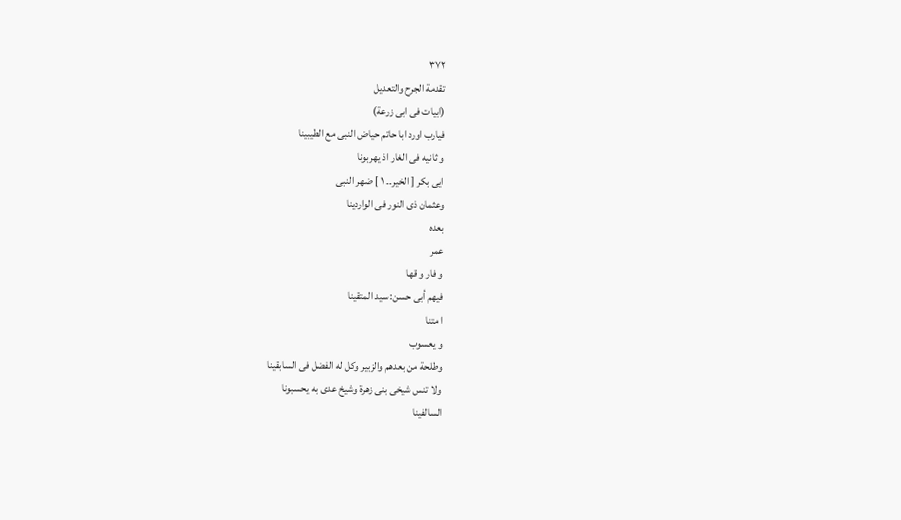٣٧٢
تقدمة الجرح والتعديل
(ابيات فى ابى زرعة)
فيارب اورد ابا حاتم حياض النبى مع الطيبينا
و ثانيه فى الغار اذ يهربونا
ایی بکر [ الخیر۔۔ ١ ] ضھر النبی
وعثمان ذى النور فى الواردينا
بعده
عمر
و فار و قها
فيهم أبى حسن: سيد المتقينا
ا متنا
و يعسوب
وطلحة من بعدهم والزبير وكل له الفضل فى السابقينا
ولا تنس شيخى بنى زهرة وشيخ عدى به يحسبونا
السالفينا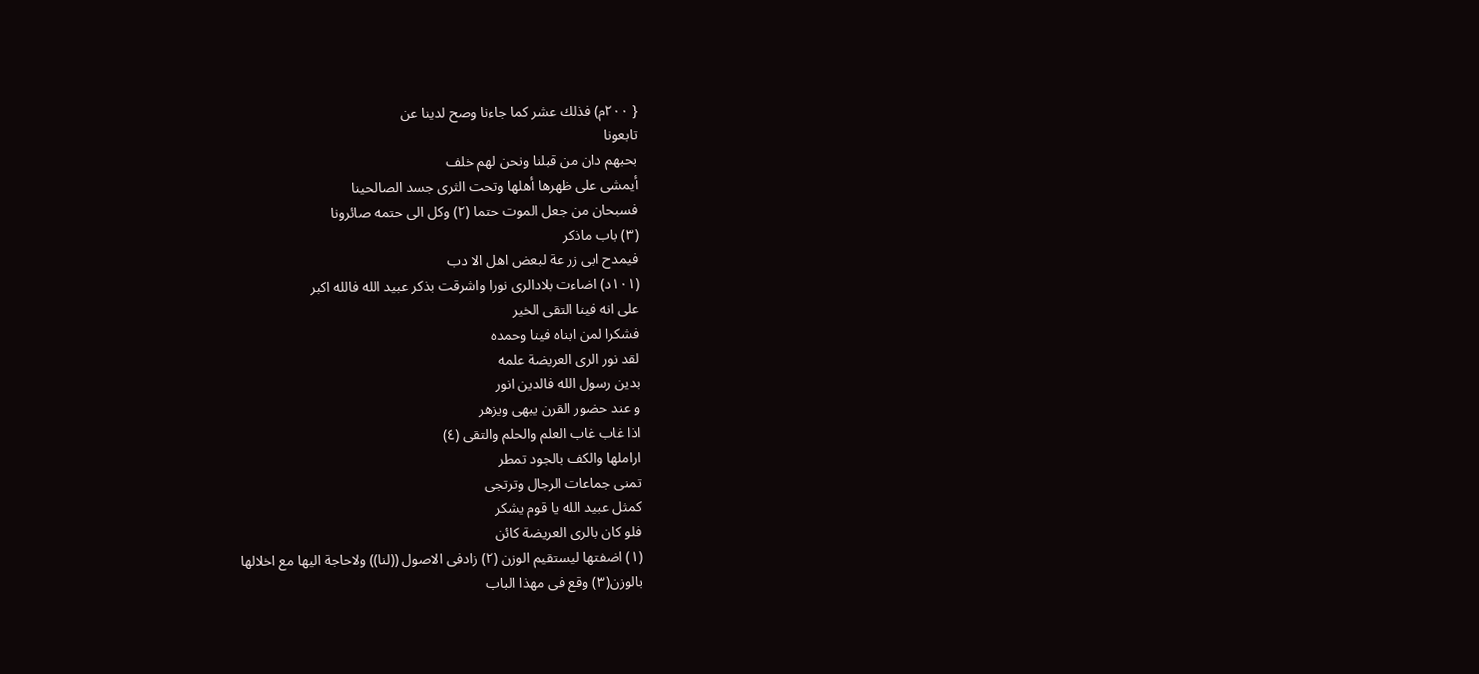{ ٢٠٠م) فذلك عشر كما جاءنا وصح لدينا عن
تابعونا
بحبهم دان من قبلنا ونحن لهم خلف
أيمشى على ظهرها أهلها وتحت الثرى جسد الصالحينا
فسبحان من جعل الموت حتما (٢) وكل الى حتمه صائرونا
(٣) باب ماذكر
فیمدح ابی زر عة لبعض اهل الا دب
(١٠١د) اضاءت بلادالرى نورا واشرقت بذكر عبيد الله فالله اكبر
على انه فينا التقى الخير
فشكرا لمن ابناه فينا وحمده
لقد نور الرى العريضة علمه
بدين رسول الله فالدين انور
و عند حضور القرن يبهى ويزهر
اذا غاب غاب العلم والحلم والتقى (٤)
اراملها والكف بالجود تمطر
تمنى جماعات الرجال وترتجى
كمثل عبيد الله يا قوم يشكر
فلو كان بالرى العريضة كائن
(١) اضفتها ليستقيم الوزن (٢) زادفى الاصول ((لنا)) ولاحاجة اليها مع اخلالها
بالوزن(٣) وقع فى مهذا الباب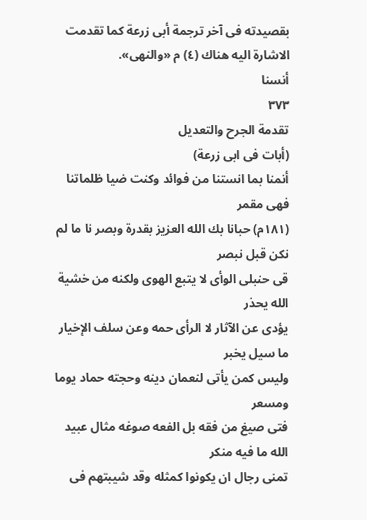بقصيدته فى آخر ترجمة أبى زرعة كما تقدمت
الاشارة اليه هناك (٤) م «والنهى».
أنسنا
٣٧٣
تقدمة الجرح والتعديل
(أبات فى ابى زرعة)
أنمنا بما انستنا من فوائد وكنت ضيا ظلماتنا فهى مقمر
(١٨١م) حبانا بك الله العزيز بقدرة وبصر نا ما لم نكن قبل نبصر
قى حنبلى الوأى لا يتبع الهوى ولكنه من خشية الله يحذر
يؤدى عن الآثار لا الرأى حمه وعن سلف الإخيار ما سيل يخبر
وليس كمن يأتى لنعمان دينه وحجته حماد يوما ومسعر
فتى صيغ من فقه بل الفعه صوغه مثال عبيد الله ما فيه منكر
تمنى رجال ان يكونوا كمثله وقد شيبتهم فى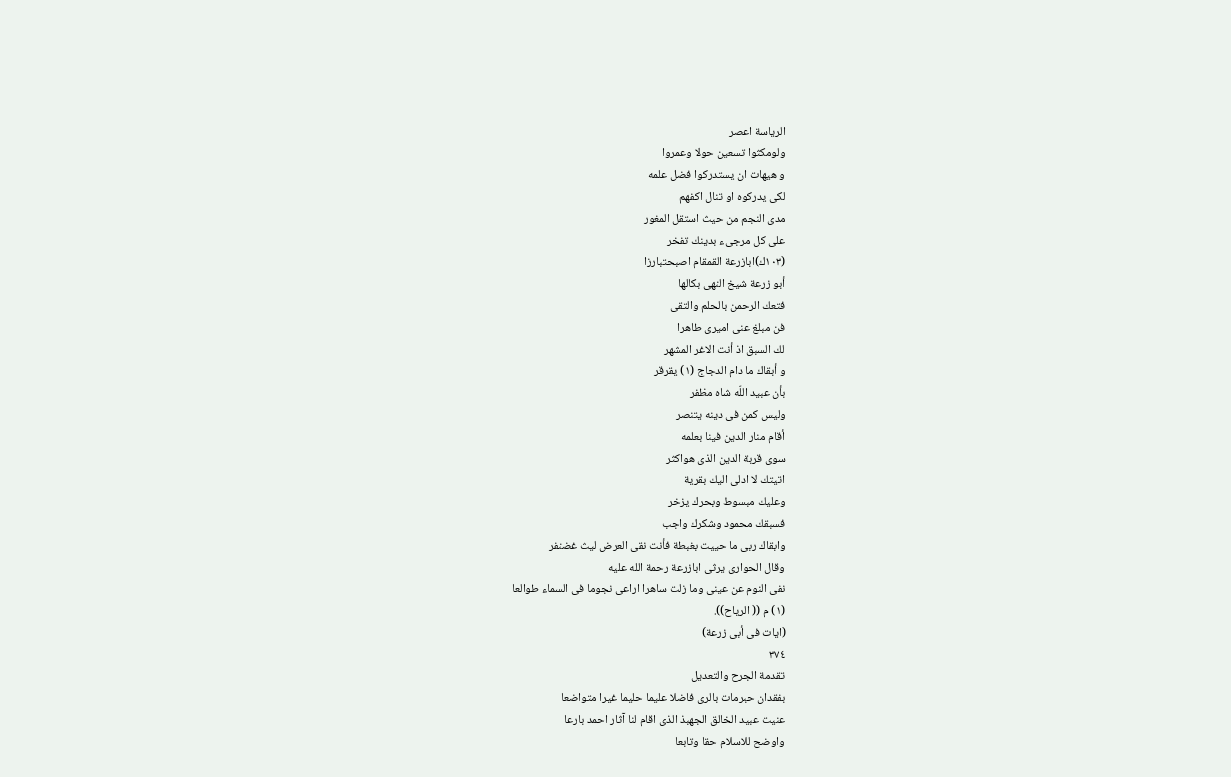الرياسة اعصر
ولومكثوا تسعين حولا وعمروا
و هیهات ان يستدرکوا فضل علمه
لکی يدركوه او تنال اکفهم
مدى النجم من حيث استقل المغور
علی کل مرجىء بدينك تفخر
(١٠٣ك)ابازرعة القمقام اصبحتبارزا
أبو زرعة شيخ النهى بكالها
فتعك الرحمن بالحلم والتقى
فن مبلغ عنى اميرى طاهرا
لك السبق اذ أنت الاغر المشهر
و أبقاك ما دام الدجاج (١) يقرقر
بأن عبيد اللّه شاه مظفر
وليس كمن فى دينه يتنصر
أقام منار الدين فينا بعلمه
سوى قربة الدين الذى هواكثر
اتيتك لا ادلى اليك بقرية
وعليك مبسوط وبحرك يزخر
فسبقك محمود وشكرك واجب
وابقاك ربى ما حييت بغبطة فأنت نقى العرض ليث غضنفر
وقال الحوارى يرثى ابازرعة رحمة الله عليه
نفى النوم عن عينى وما زلت ساهرا اراعى نجوما فى السماء طوالعا
(١) م (( الرياح)).
(ايات فى أبى زرعة)
٣٧٤
تقدمة الجرح والتعديل
بفقدان حبرمات بالرى فاضلا عليما حليما غيرا متواضعا
عنيت عبيد الخالق الجهبذ الذى اقام لنا آثار احمد بارعا
واوضح للاسلام حقا وتابعا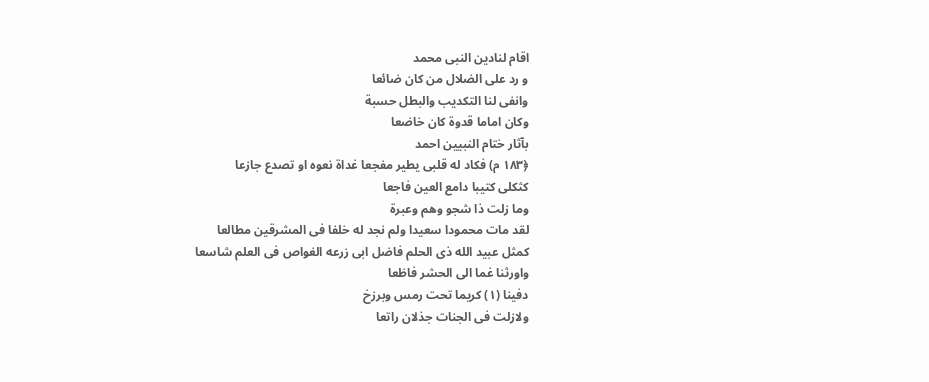اقام لنادين النبى محمد
و رد على الضلال من کان ضائعا
وانفى لنا التكديب والبطل حسبة
وكان اماما قدوة كان خاضعا
بآثار ختام النبيين احمد
﴿١٨٣ م) فكاد له قلبى يطير مفجعا غداة نعوه او تصدع جازعا
کثکلی کتیبا دامع العين فاجعا
وما زلت ذا شجو وهم وعبرة
لقد مات محمودا سعيدا ولم نجد له خلفا فى المشرقين مطالعا
كمثل عبيد الله ذى الحلم فاضل ابى زرعه الغواص فى العلم شاسعا
واورثنا غما الى الحشر فاظعا
دفينا (١) كريما تحت رمس وبرزخ
ولازلت فى الجنات جذلان راتعا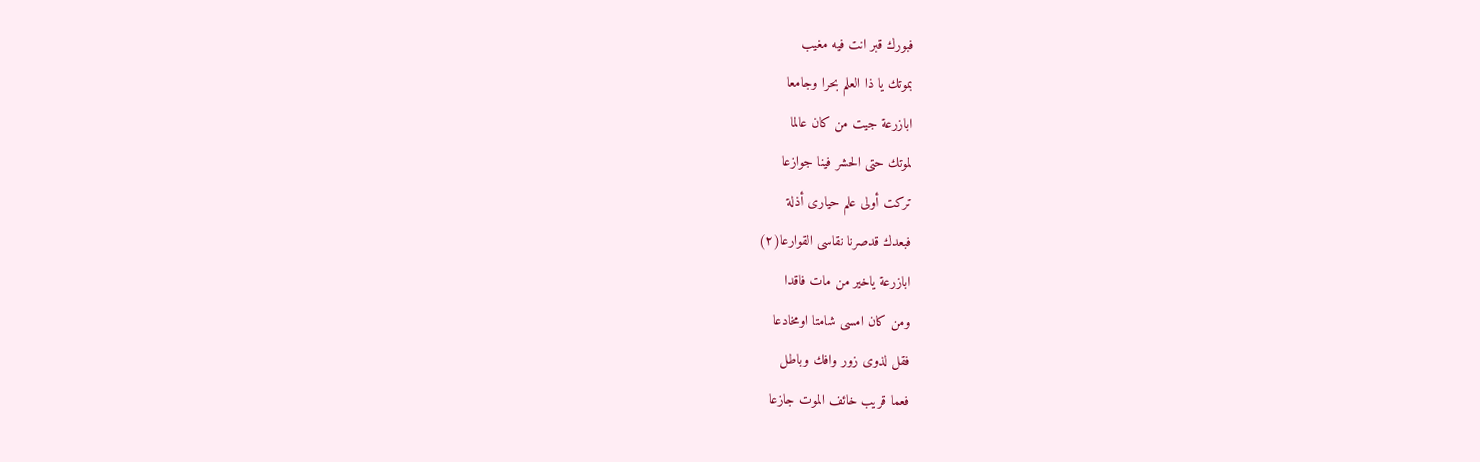فبورك قبر انت فيه مغيب
بموتك يا ذا العلم بحرا وجامعا
ابازرعة جيت من كان عالما
لموتك حتى الحشر فينا جوازعا
تركت أولى علم حيارى أذلة
فبعدك قدصرنا نقاسى القوارعا(٢)
ابازرعة یاخير من مات فاقدا
ومن كان امسى شامتا اومخادعا
فقل لذوى زور وافك وباطل
فعما قريب خائف الموت جازعا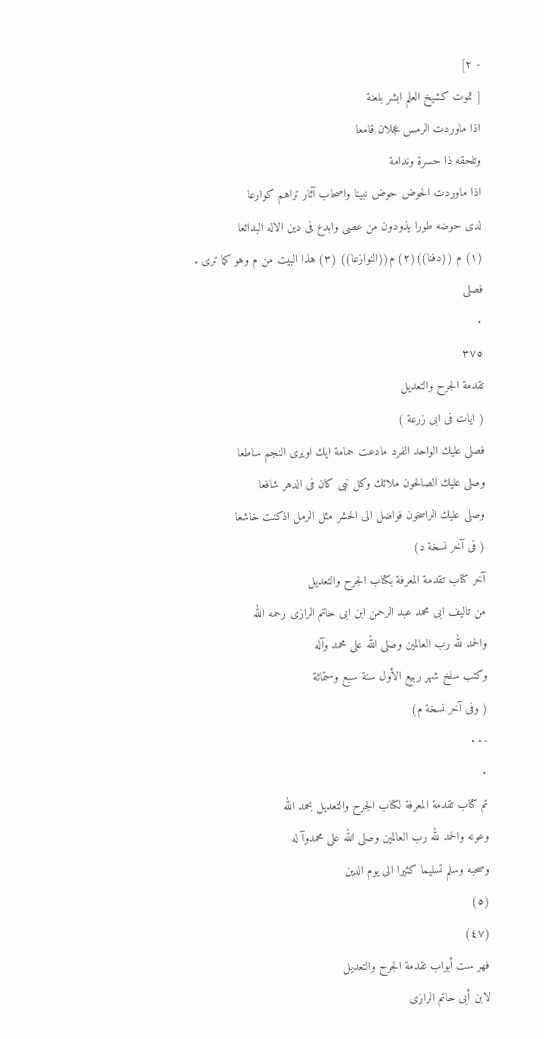- ٢]
[ تموت كشيخ العلم ابشر بلعنة
اذا ماوردت الرمس عجلان قامعا
وتلحقه ذا حسرة وندامة
اذا ماوردت الحوض حوض نبينا واصحاب آثار تراهم كوارعا
لدى حوضه طورا يذودون من عصى وابدع فى دين الاله البدائعا
(١) م ((دفنا))(٢) م((النوازعا)) (٣) هذا البيت من م وهو كما ترى .
فصلى
٠
٣٧٥
تقدمة الجرح والتعديل
( ایات فی ابی زرعة )
فصلى عليك الواحد الفرد مادعت حمامة ايك اويرى النجم ساطعا
وصلى عليك الصالحون ملائك وكل نبى كان فى الدهر شافعا
وصلى عليك الراسخون فواضل الى الحشر مثل الرمل اذكنت خاشعا
( فى آخر نسخة د)
آخر كتاب تقدمة المعرفة بكتاب الجرح والتعديل
من تاليف ابى محمد عبد الرحمن ابن ابى حاتم الرازى رحمه الله
والحمد لله رب العالمين وصلى الله على محمد وآله
وكتب سلخ شهر ربيع الأول سنة سبع وستمائة
( وفى آخر نسخة م)
-٠٠
٠
تم كتاب تقدمة المعرفة لكتاب الجرح والتعديل بحمد الله
وعونه والحمد لله رب العالمين وصلى الله على محمدوآ له
وصحبه وسلم تسليما كثيرا الى يوم الدين
(٥)
(٤٧)
فهر ست أبواب تقدمة الجرح والتعديل
لابن أبى حاتم الرازى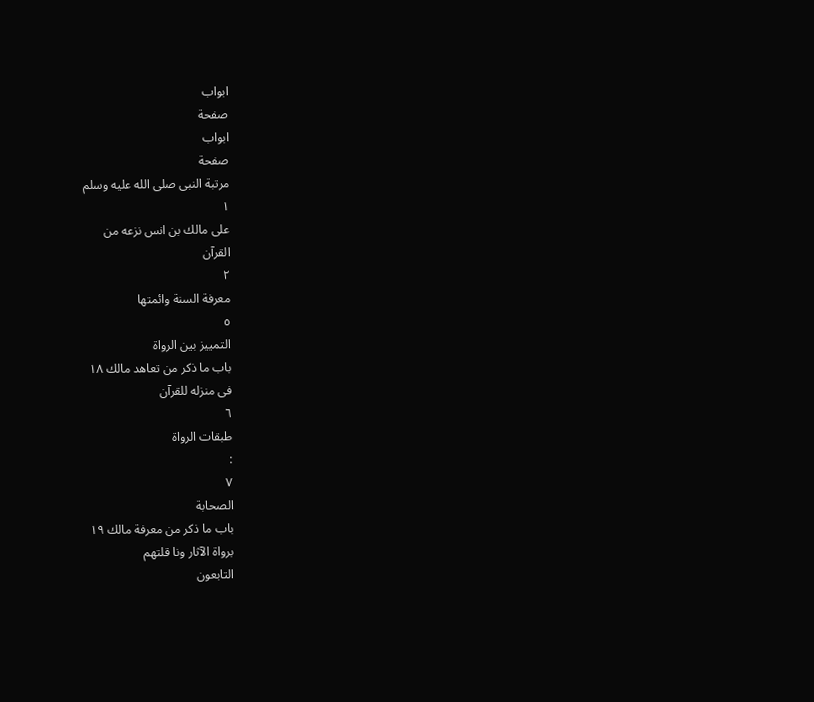ابواب
صفحة
ابواب
صفحة
مرتبة النبى صلى الله عليه وسلم
١
على مالك بن انس نزعه من
القرآن
٢
معرفة السنة وائمتها
٥
التمييز بين الرواة
باب ما ذكر من تعاهد مالك ١٨
فى منزله للقرآن
٦
طبقات الرواة
:
٧
الصحابة
باب ما ذكر من معرفة مالك ١٩
برواة الآثار ونا قلتهم
التابعون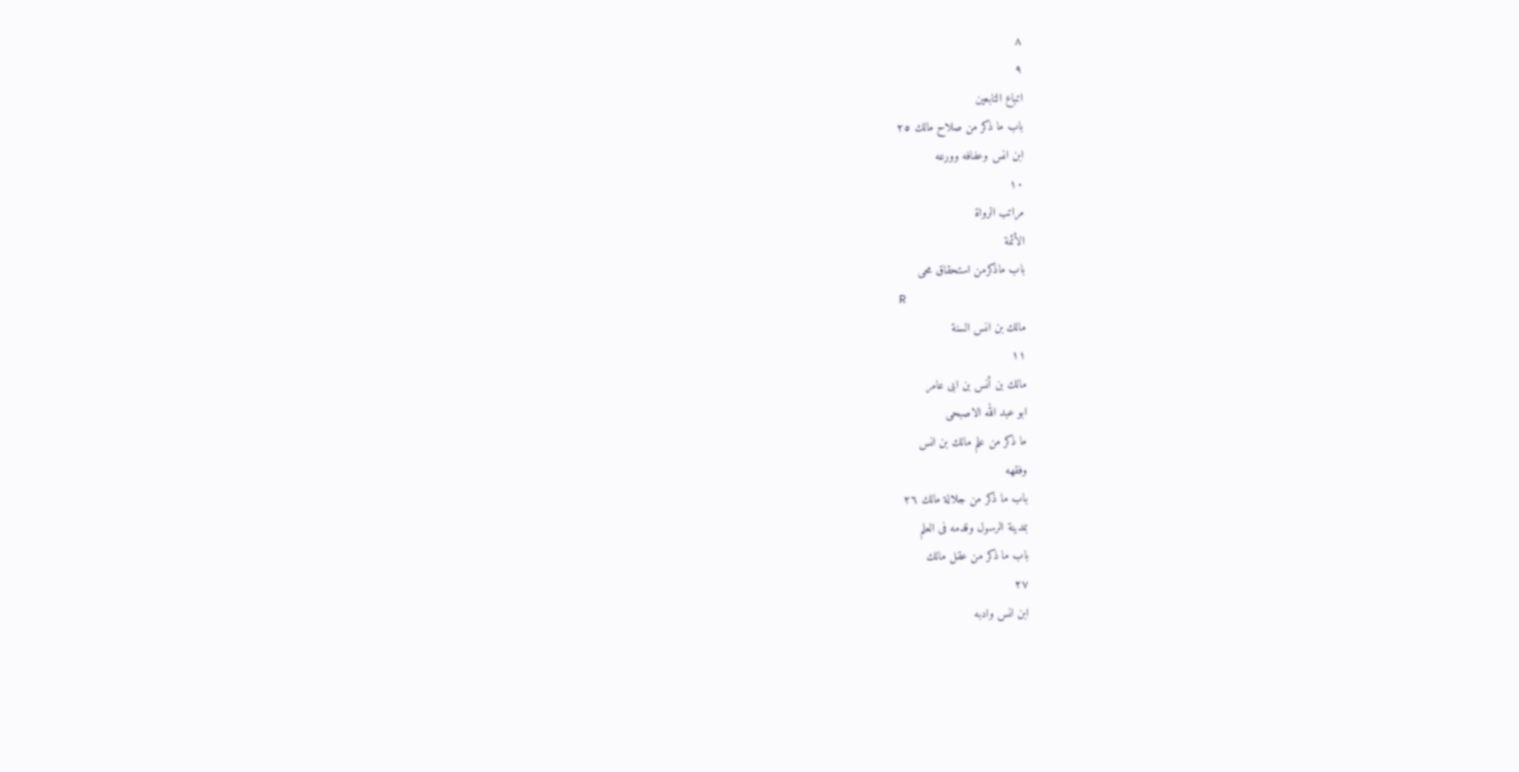٨
٩
اتباع التابعين
باب ما ذكر من صلاح مالك ٢٥
ابن انس وعفافه وورعه
١٠
مراتب الرواة
الأئمة
باب ماذكرمن استحقاق محى
R
مالك بن انس السنة
١١
مالك بن أنس بن ابى عامر
ابو عبد الله الاصبحى
ما ذكر من علم مالك بن انس
وفقهه
باب ما ذكر من جلالة مالك ٢٦
بمدينة الرسول وقدمه فى العلم
باب ما ذكر من عقل مالك
٢٧
ابن انس وادبه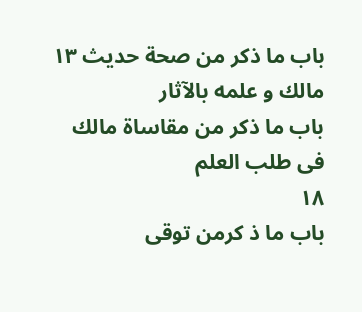باب ما ذكر من صحة حديث ١٣
مالك و علمه بالآثار
باب ما ذكر من مقاساة مالك
فى طلب العلم
١٨
باب ما ذ کرمن توقی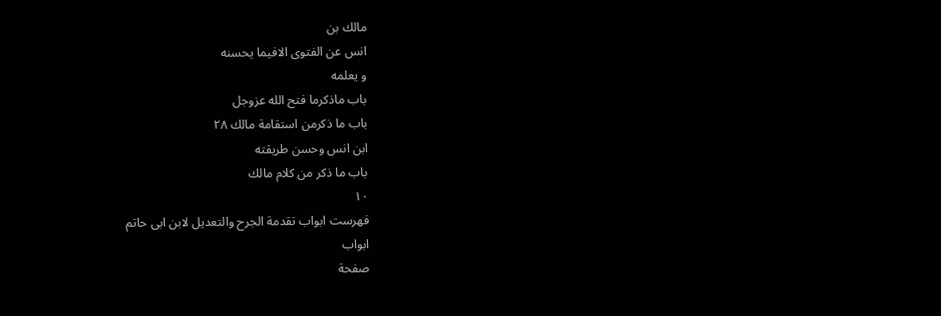مالك بن
انس عن الفتوى الافيما يحسنه
و يعلمه
باب ماذكرما فتح الله عزوجل
باب ما ذكرمن استقامة مالك ٢٨
ابن انس وحسن طريقته
باب ما ذكر من كلام مالك
١٠
فهرست ابواب تقدمة الجرح والتعديل لابن ابى حاتم
ابواب
صفحة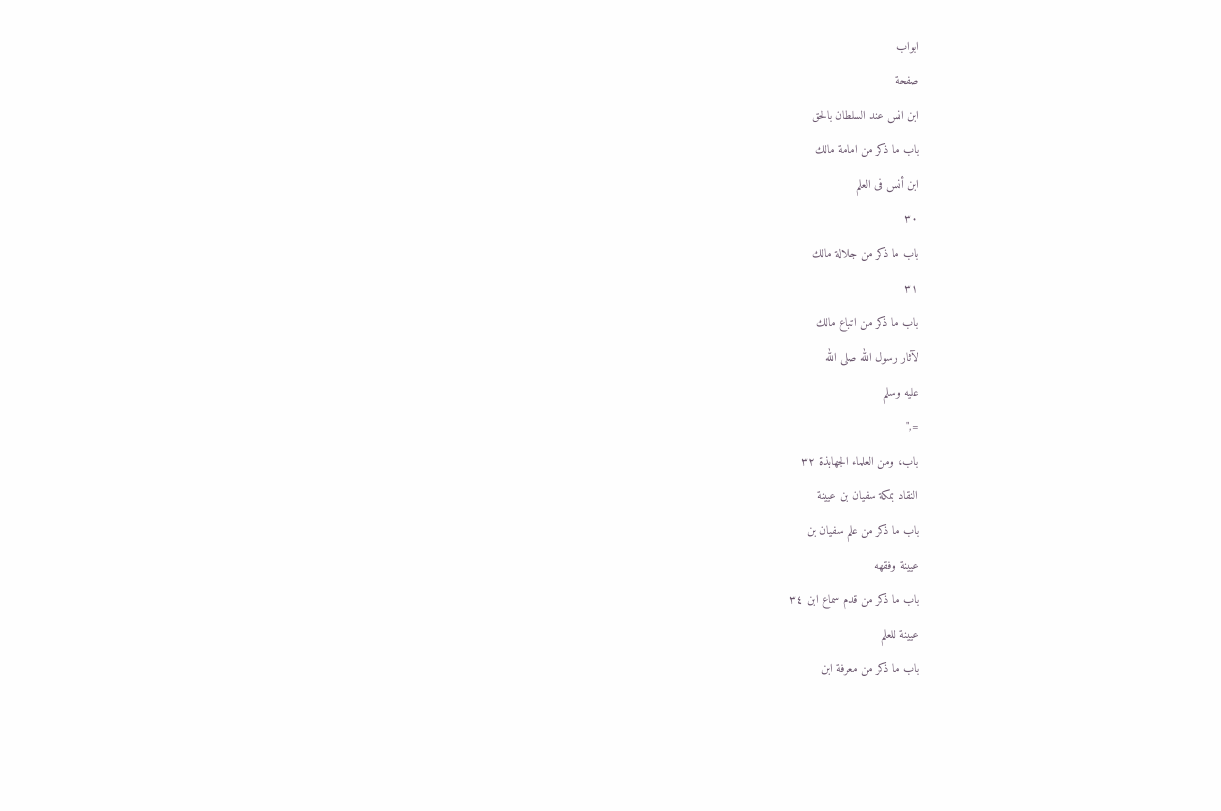ابواب
صفحة
ابن انس عند السلطان بالحق
باب ما ذكر من امامة مالك
ابن أنس فى العلم
٣٠
باب ما ذكر من جلالة مالك
٣١
باب ما ذكر من اتباع مالك
لآثار رسول الله صلى الله
عليه وسلم
=,"
باب، ومن العلماء الجهابذة ٣٢
النقاد بمكة سفيان بن عيينة
باب ما ذكر من علم سفيان بن
عيينة وفقهه
باب ما ذكر من قدم سماع ابن ٣٤
عيينة للعلم
باب ما ذكر من معرفة ابن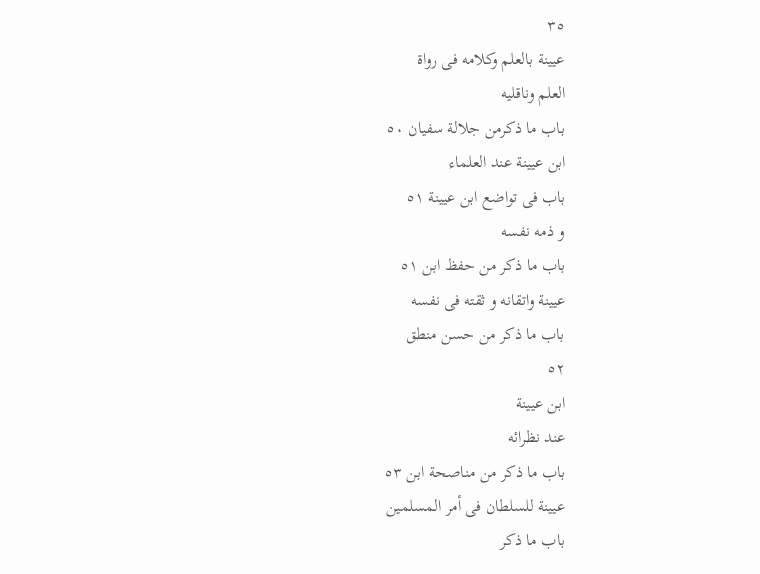٣٥
عيينة بالعلم وكلامه فى رواة
العلم وناقليه
باب ما ذكرمن جلالة سفيان ٥٠
ابن عيينة عند العلماء
باب فى تواضع ابن عيينة ٥١
و ذمه نفسه
باب ما ذكر من حفظ ابن ٥١
عيينة واتقانه و ثقته فى نفسه
باب ما ذكر من حسن منطق
٥٢
ابن عيينة
عند نظرائه
باب ما ذكر من مناصحة ابن ٥٣
عيينة للسلطان فى أمر المسلمين
باب ما ذكر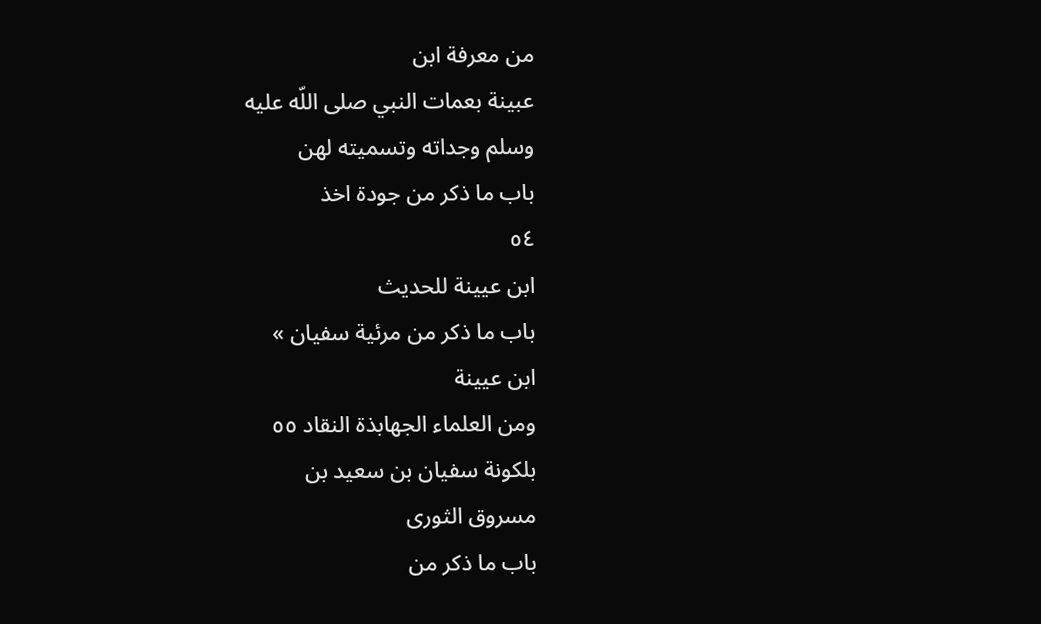من معرفة ابن
عبينة بعمات النبي صلى اللّه عليه
وسلم وجداته وتسميته لهن
باب ما ذكر من جودة اخذ
٥٤
ابن عيينة للحديث
باب ما ذكر من مرئية سفيان »
ابن عيينة
ومن العلماء الجهابذة النقاد ٥٥
بلكونة سفيان بن سعيد بن
مسروق الثورى
باب ما ذكر من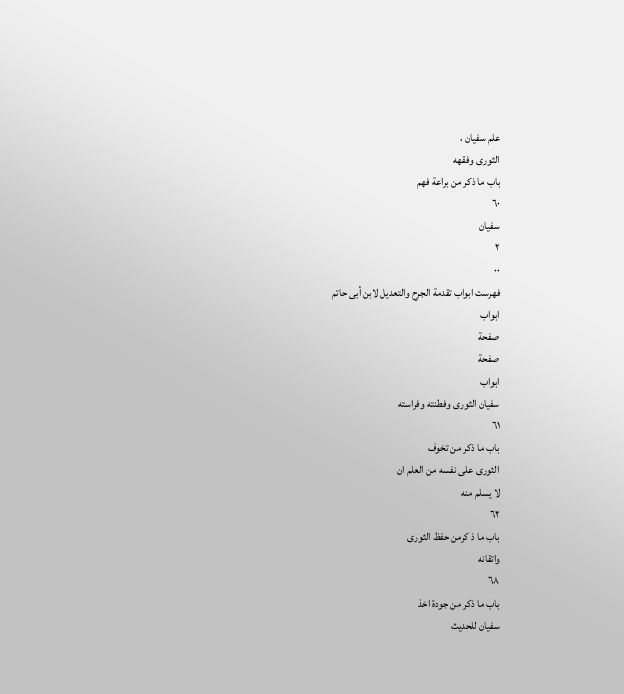علم سفيان ،
الثورى وفقهه
باب ما ذكر من براعة فهم
٦٠
سفيان
٢
٠٠
فهرست ابواب تقدمة الجرح والتعديل لابن أبى حاتم
ابواب
صفحة
صفحة
ابواب
سفيان الثورى وفطنته وفراسته
٦١
باب ما ذكر من تخوف
الثورى على نفسه من العلم ان
لا يسلم منه
٦٢
باب ما ذ کرمن حفظ الثوری
واتقانه
٦٨
باب ما ذکر من جودة اخذ
سفيان للحديث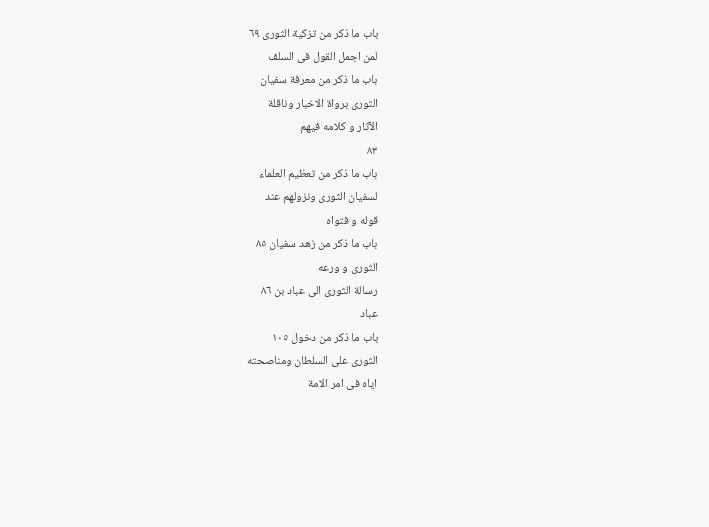باب ما ذكر من تزكية الثورى ٦٩
لمن اجمل القول فى السلف
باب ما ذكر من معرفة سفيان
الثورى برواة الاخبار وناقلة
الآثار و كلامه فيهم
٨٣
باب ما ذكر من تعظيم العلماء
لسفيان الثورى ونزولهم عند
قوله و فتواه
باب ما ذكر من زهد سفيان ٨٥
الثوری و ورعه
رسالة الثورى الى عباد بن ٨٦
عباد
باب ما ذكر من دخول ١٠٥
الثورى على السلطان ومناصحته
اياه فى امر الامة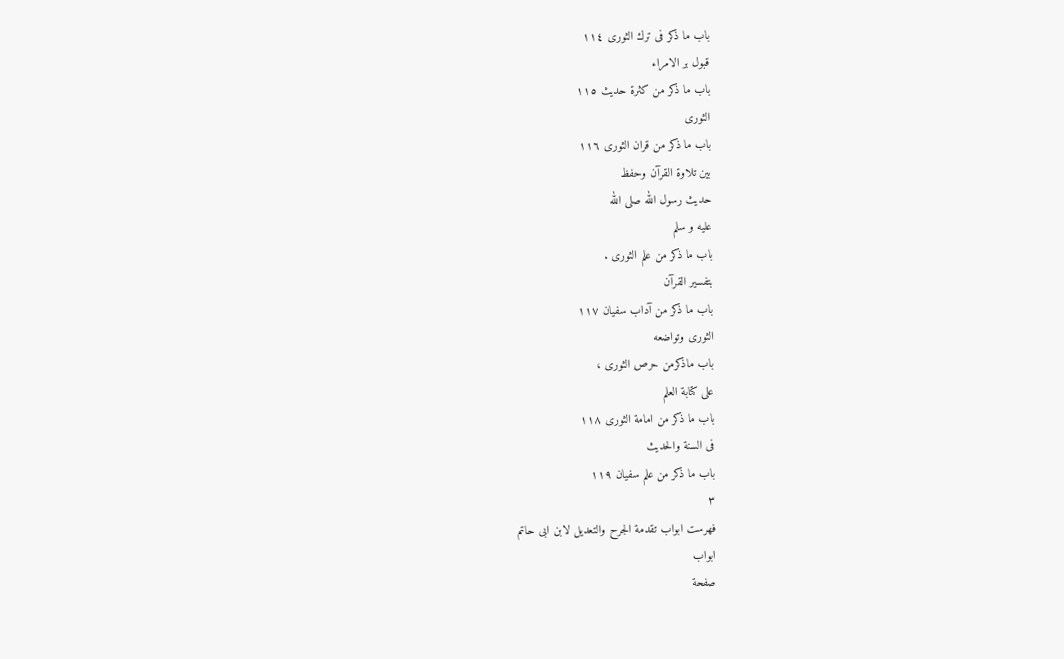باب ما ذكر فى ترك الثورى ١١٤
قبول بر الامراء
باب ما ذكر من كثرة حديث ١١٥
الثورى
باب ما ذكر من قران الثورى ١١٦
بين تلاوة القرآن وحفظ
حديث رسول الله صلى الله
عليه و سلم
باب ما ذكر من علم الثورى .
بتفسير القرآن
باب ما ذكر من آداب سفيان ١١٧
الثورى وتواضعه
باب ماذكرمن حرص الثورى ،
على كتابة العلم
باب ما ذكر من امامة الثورى ١١٨
فى السنة والحديث
باب ما ذكر من علم سفيان ١١٩
٣
فهرست ابواب تقدمة الجرح والتعديل لابن ابى حاتم
ابواب
صفحة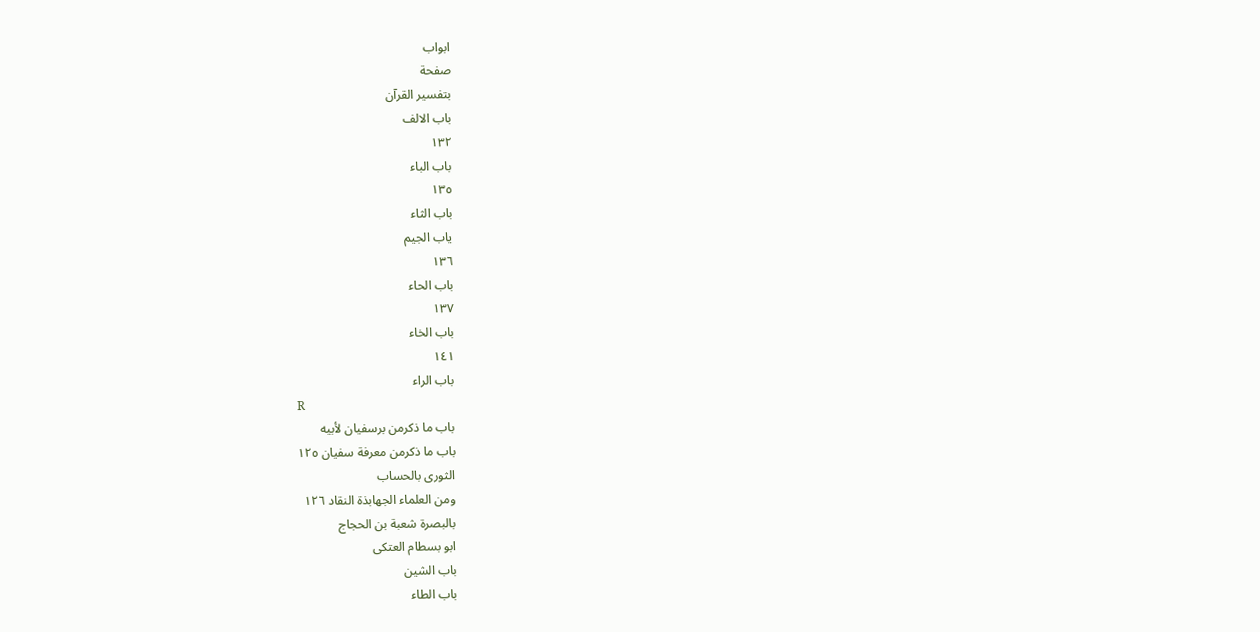ابواب
صفحة
بتفسير القرآن
باب الالف
١٣٢
باب الباء
١٣٥
باب الثاء
ياب الجيم
١٣٦
باب الحاء
١٣٧
باب الخاء
١٤١
باب الراء
R
باب ما ذكرمن برسفيان لأبيه
باب ما ذكرمن معرفة سفيان ١٢٥
الثوری بالحساب
ومن العلماء الجهابذة النقاد ١٢٦
بالبصرة شعبة بن الحجاج
ابو بسطام العتكى
باب الشين
باب الطاء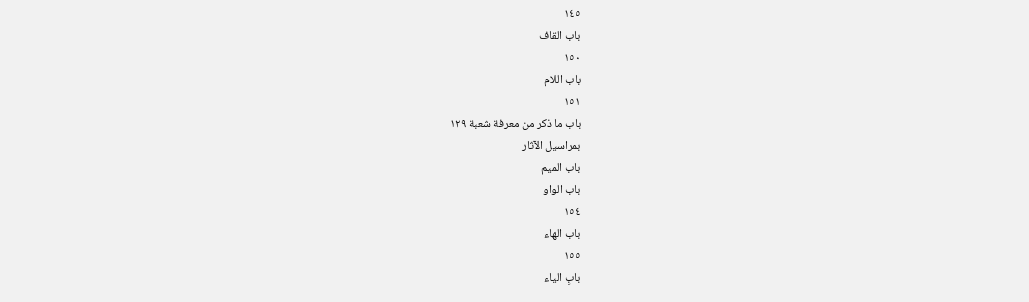١٤٥
باب القاف
١٥٠
باب اللام
١٥١
باب ما ذكر من معرفة شعبة ١٢٩
بمراسيل الآثار
باب الميم
باب الواو
١٥٤
باب الهاء
١٥٥
بابِ الياء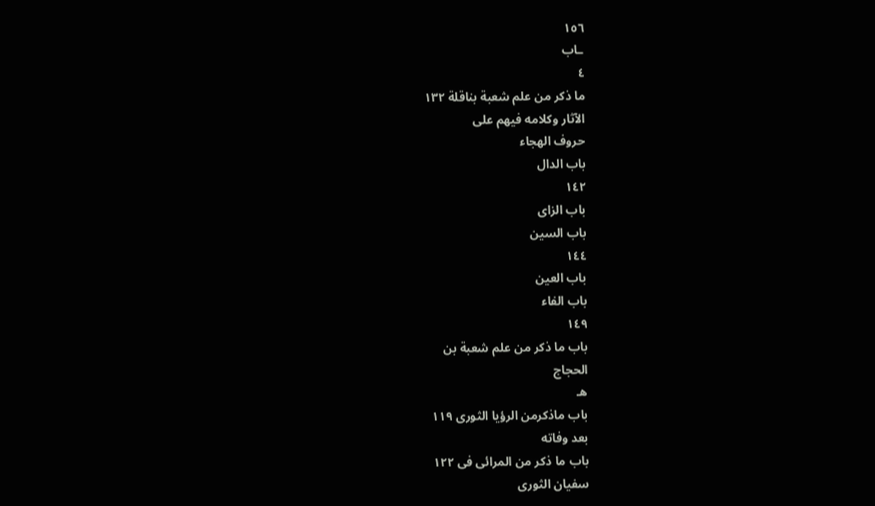١٥٦
ـاب
٤
ما ذكر من علم شعبة بناقلة ١٣٢
الآثار وكلامه فيهم على
حروف الهجاء
باب الدال
١٤٢
باب الزاى
باب السین
١٤٤
باب العين
باب الفاء
١٤٩
باب ما ذكر من علم شعبة بن
الحجاج
هـ
باب ماذكرمن الرؤيا الثوری ١١٩
بعد وفاته
باب ما ذكر من المرائى فى ١٢٢
سفيان الثورى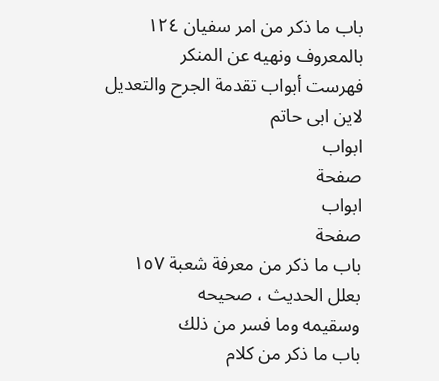باب ما ذكر من امر سفيان ١٢٤
بالمعروف ونهيه عن المنكر
فهرست أبواب تقدمة الجرح والتعديل لاين ابى حاتم
ابواب
صفحة
ابواب
صفحة
باب ما ذكر من معرفة شعبة ١٥٧
بعلل الحديث ، صحيحه
وسقيمه وما فسر من ذلك
باب ما ذكر من كلام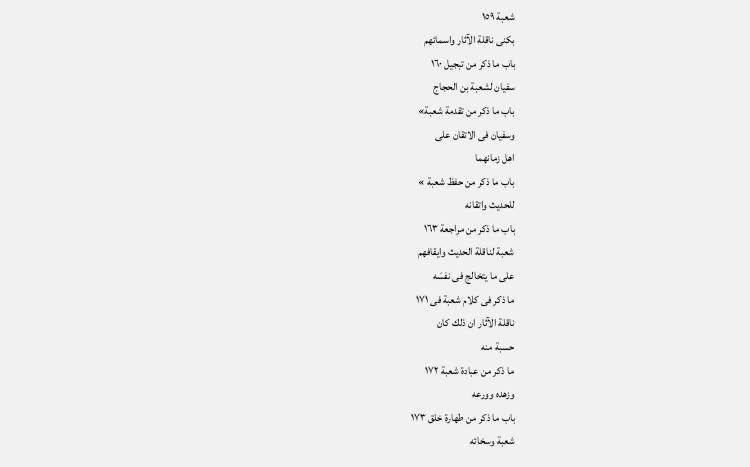شعبة ١٥٩
بكنى ناقلة الآثار واسمائهم
باب ما ذكر من تبجيل ١٦٠
سفيان لشعبة بن الحجاج
باب ما ذكر من تقدمة شعبة»
وسفيان فى الاتقان على
اھل زمانهما
باب ما ذكر من حفظ شعبة »
للحديث واتقانه
باب ما ذكر من مراجعة ١٦٣
شعبة لناقلة الحديث وايقافهم
على ما يتخالج فى نفسَه
ما ذكر فى كلام شعبة فى ١٧١
ناقلة الآثار ان ذلك كان
حسبة منه
ما ذكر من عبادة شعبة ١٧٢
وزهده وورعه
باب ما ذكر من طهارة خلق ١٧٣
شعبة وسخائه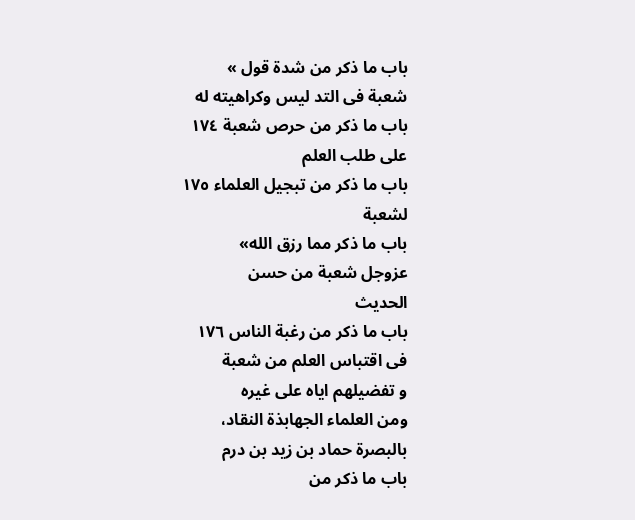باب ما ذكر من شدة قول »
شعبة فى التد ليس وكراهيته له
باب ما ذكر من حرص شعبة ١٧٤
على طلب العلم
باب ما ذكر من تبجيل العلماء ١٧٥
لشعبة
باب ما ذكر مما رزق الله»
عزوجل شعبة من حسن
الحديث
باب ما ذكر من رغبة الناس ١٧٦
فى اقتباس العلم من شعبة
و تفضيلهم اياه على غيره
ومن العلماء الجهابذة النقاد،
بالبصرة حماد بن زيد بن درم
باب ما ذكر من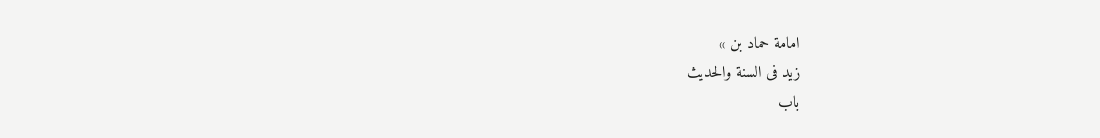امامة حماد بن »
زيد فى السنة والحديث
باب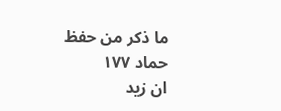ما ذكر من حفظ حماد ١٧٧
ان زید